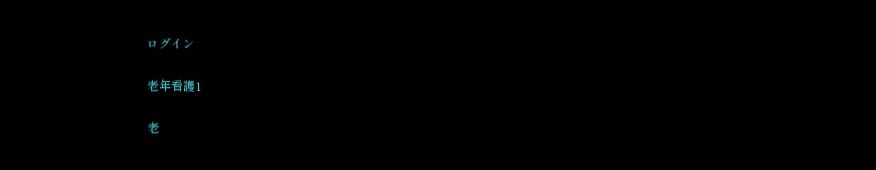ログイン

老年看護1

老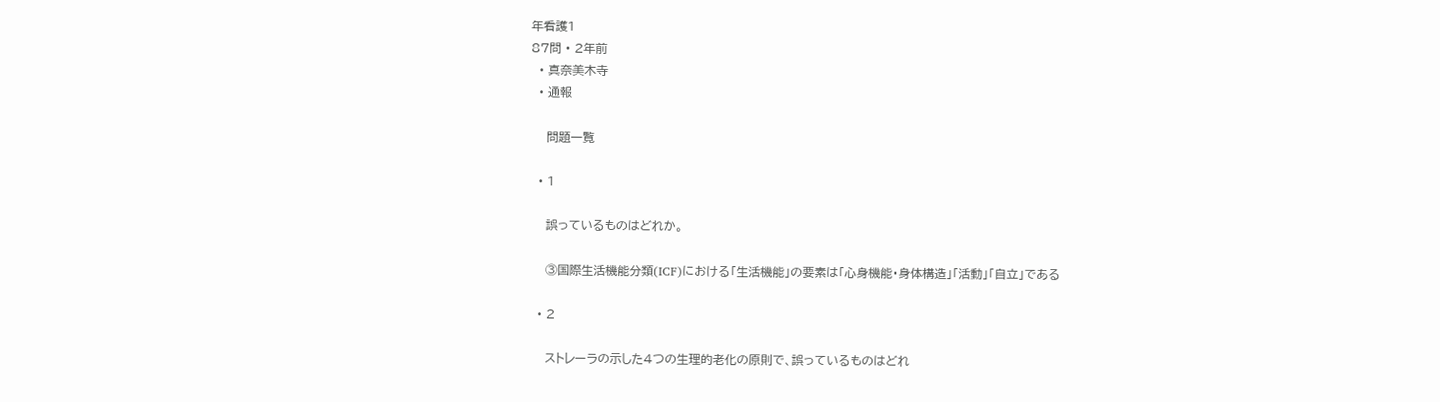年看護1
87問 • 2年前
  • 真奈美木寺
  • 通報

    問題一覧

  • 1

    誤っているものはどれか。

    ③国際生活機能分類(ICF)における「生活機能」の要素は「心身機能・身体構造」「活動」「自立」である

  • 2

    ストレーラの示した4つの生理的老化の原則で、誤っているものはどれ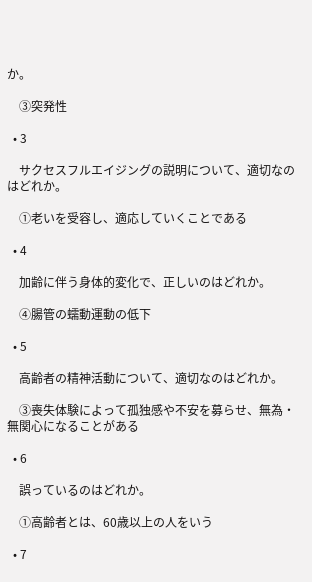か。

    ③突発性

  • 3

    サクセスフルエイジングの説明について、適切なのはどれか。

    ①老いを受容し、適応していくことである

  • 4

    加齢に伴う身体的変化で、正しいのはどれか。

    ④腸管の蠕動運動の低下

  • 5

    高齢者の精神活動について、適切なのはどれか。

    ③喪失体験によって孤独感や不安を募らせ、無為・無関心になることがある

  • 6

    誤っているのはどれか。

    ①高齢者とは、60歳以上の人をいう

  • 7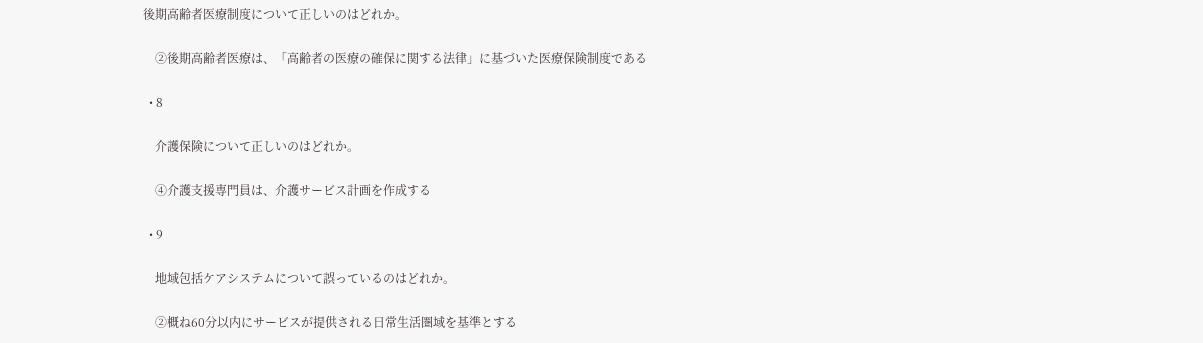後期高齢者医療制度について正しいのはどれか。

    ②後期高齢者医療は、「高齢者の医療の確保に関する法律」に基づいた医療保険制度である

  • 8

    介護保険について正しいのはどれか。

    ④介護支援専門員は、介護サービス計画を作成する

  • 9

    地域包括ケアシステムについて誤っているのはどれか。

    ②概ね60分以内にサービスが提供される日常生活圏域を基準とする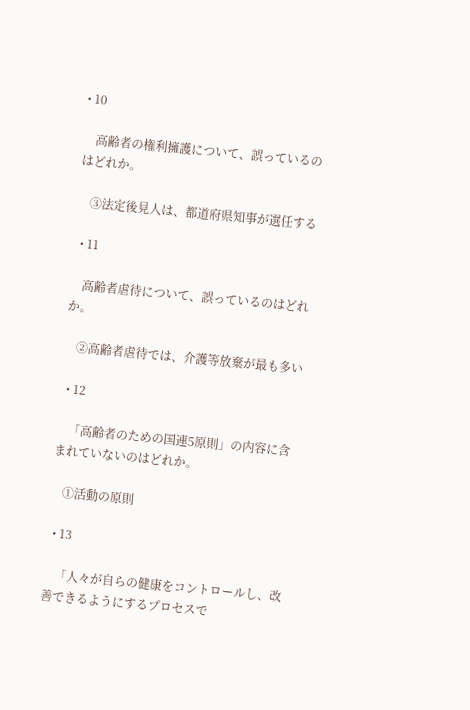• 10

    高齢者の権利擁護について、誤っているのはどれか。

    ③法定後見人は、都道府県知事が選任する

  • 11

    高齢者虐待について、誤っているのはどれか。

    ②高齢者虐待では、介護等放棄が最も多い

  • 12

    「高齢者のための国連5原則」の内容に含まれていないのはどれか。

    ①活動の原則

  • 13

    「人々が自らの健康をコントロールし、改善できるようにするプロセスで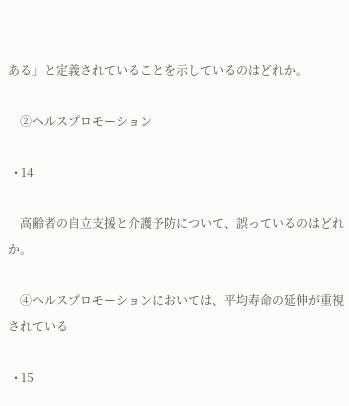ある」と定義されていることを示しているのはどれか。

    ②ヘルスプロモーション

  • 14

    高齢者の自立支援と介護予防について、誤っているのはどれか。

    ④ヘルスプロモーションにおいては、平均寿命の延伸が重視されている

  • 15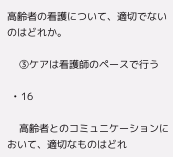高齢者の看護について、適切でないのはどれか。

    ③ケアは看護師のペースで行う

  • 16

    高齢者とのコミュニケーションにおいて、適切なものはどれ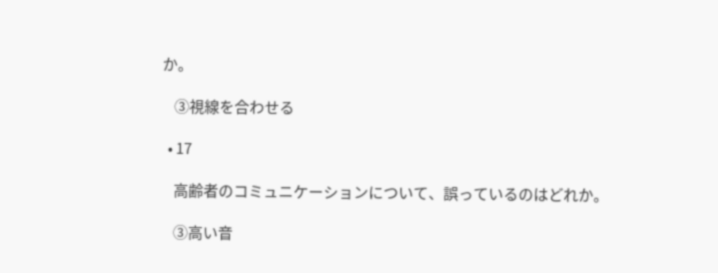か。

    ③視線を合わせる

  • 17

    高齢者のコミュニケーションについて、誤っているのはどれか。

    ③高い音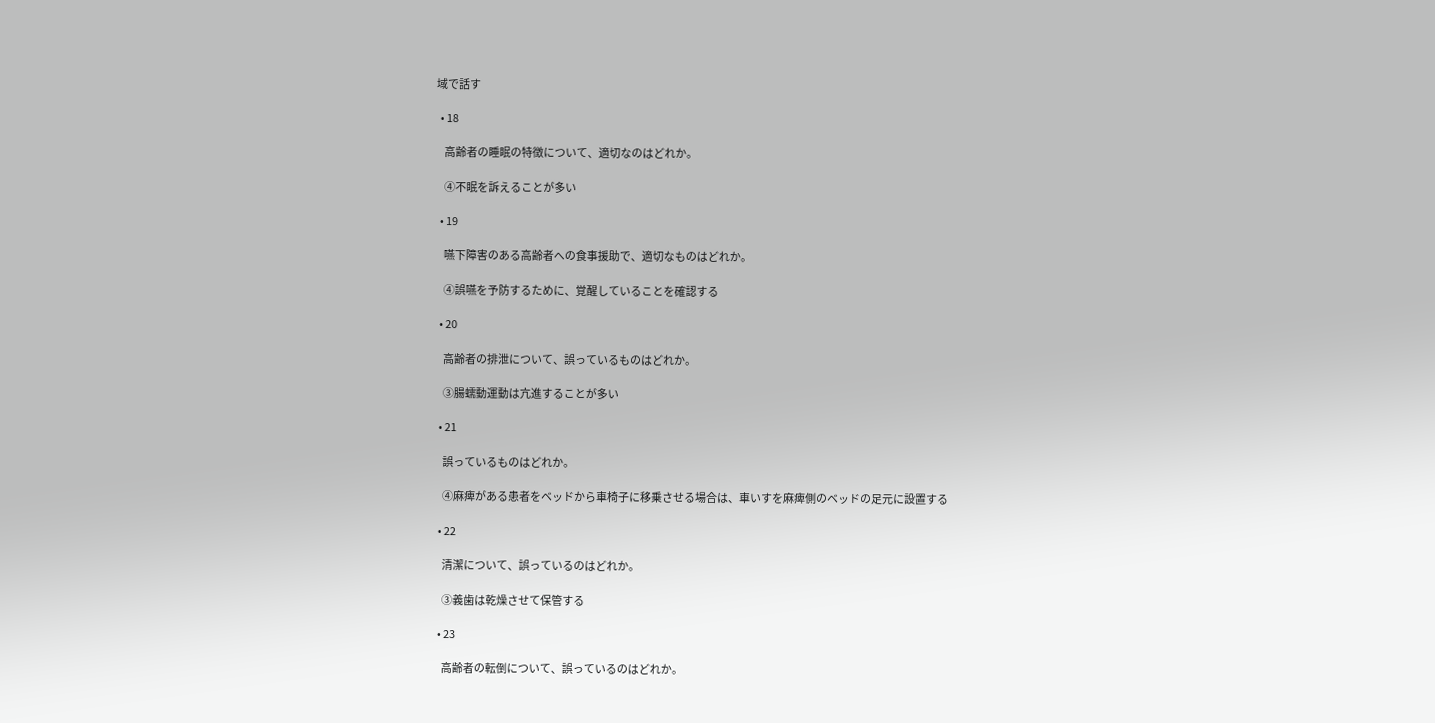域で話す

  • 18

    高齢者の睡眠の特徴について、適切なのはどれか。

    ④不眠を訴えることが多い

  • 19

    嚥下障害のある高齢者への食事援助で、適切なものはどれか。

    ④誤嚥を予防するために、覚醒していることを確認する

  • 20

    高齢者の排泄について、誤っているものはどれか。

    ③腸蠕動運動は亢進することが多い

  • 21

    誤っているものはどれか。

    ④麻痺がある患者をベッドから車椅子に移乗させる場合は、車いすを麻痺側のベッドの足元に設置する

  • 22

    清潔について、誤っているのはどれか。

    ③義歯は乾燥させて保管する

  • 23

    高齢者の転倒について、誤っているのはどれか。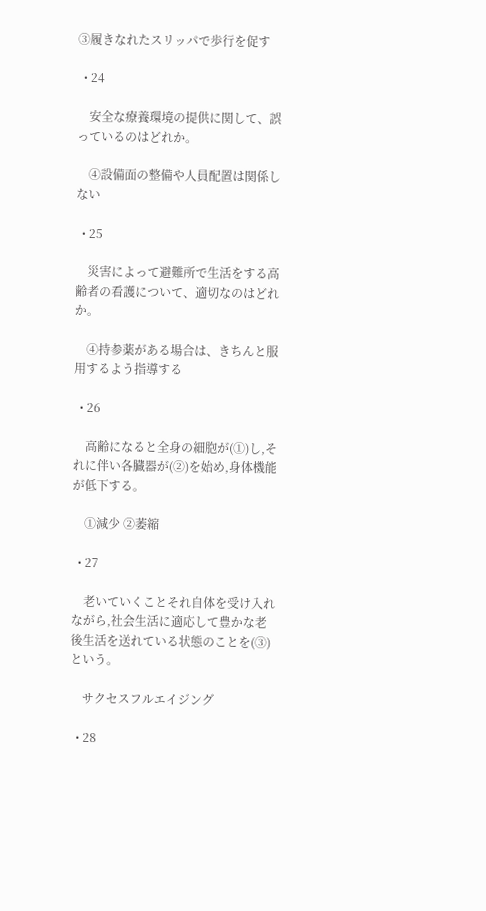③履きなれたスリッパで歩行を促す

  • 24

    安全な療養環境の提供に関して、誤っているのはどれか。

    ④設備面の整備や人員配置は関係しない

  • 25

    災害によって避難所で生活をする高齢者の看護について、適切なのはどれか。

    ④持参薬がある場合は、きちんと服用するよう指導する

  • 26

    高齢になると全身の細胞が(①)し,それに伴い各臓器が(②)を始め,身体機能が低下する。

    ①減少 ②萎縮

  • 27

    老いていくことそれ自体を受け入れながら,社会生活に適応して豊かな老後生活を送れている状態のことを(③)という。

    サクセスフルエイジング

  • 28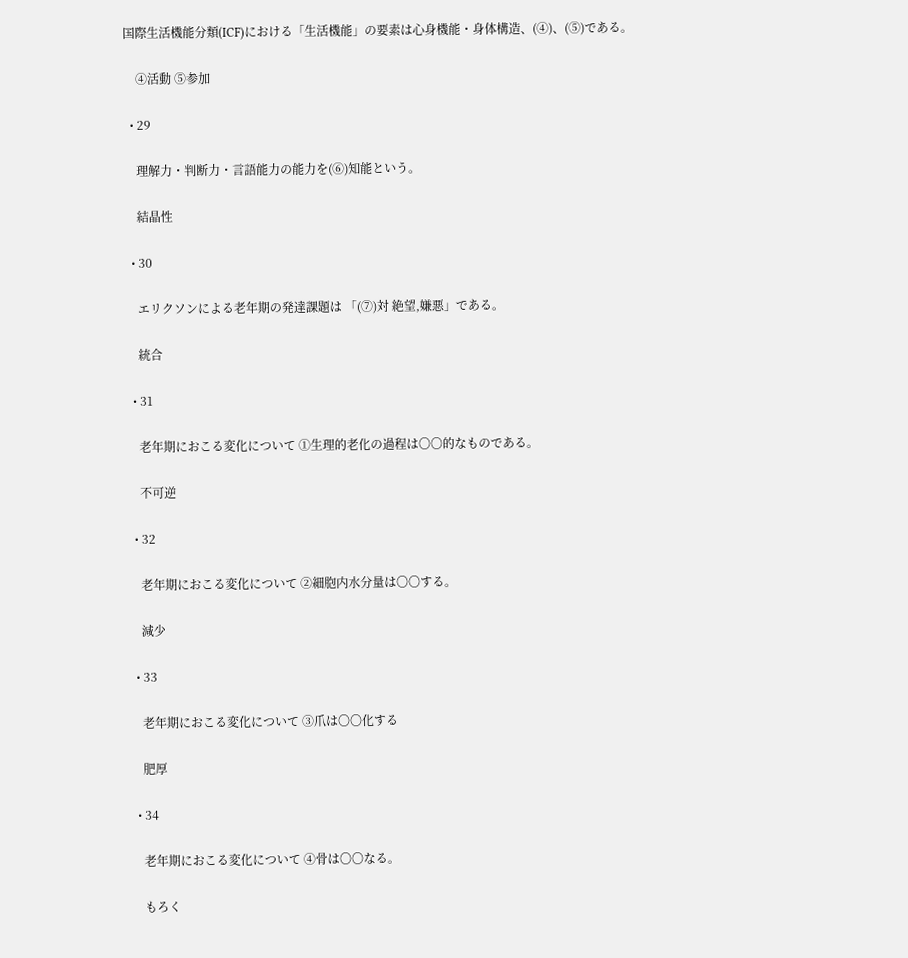国際生活機能分類(ICF)における「生活機能」の要素は心身機能・身体構造、(④)、(⑤)である。

    ④活動 ⑤参加

  • 29

    理解力・判断力・言語能力の能力を(⑥)知能という。

    結晶性

  • 30

    エリクソンによる老年期の発達課題は 「(⑦)対 絶望,嫌悪」である。

    統合

  • 31

    老年期におこる変化について ①生理的老化の過程は〇〇的なものである。

    不可逆

  • 32

    老年期におこる変化について ②細胞内水分量は〇〇する。

    減少

  • 33

    老年期におこる変化について ③爪は〇〇化する

    肥厚

  • 34

    老年期におこる変化について ④骨は〇〇なる。

    もろく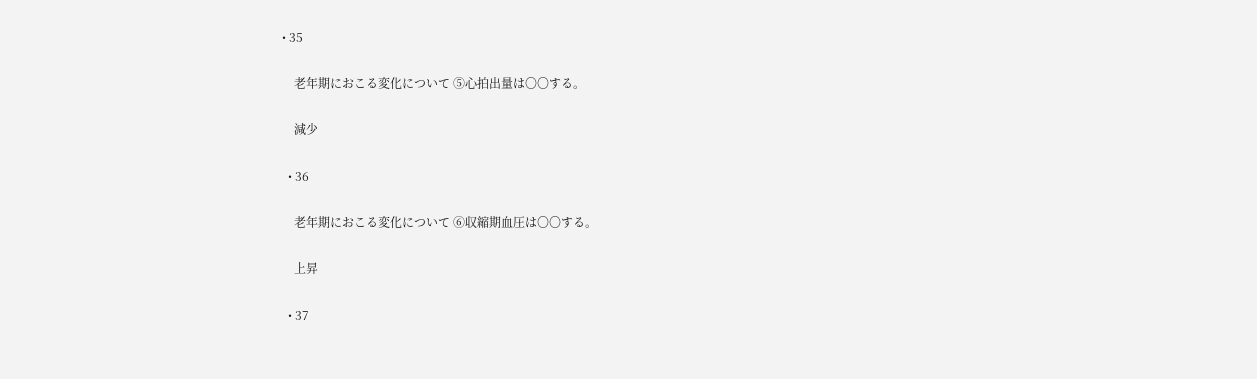• 35

    老年期におこる変化について ⑤心拍出量は〇〇する。

    減少

  • 36

    老年期におこる変化について ⑥収縮期血圧は〇〇する。

    上昇

  • 37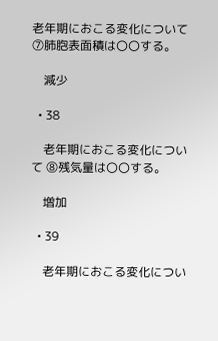老年期におこる変化について ⑦肺胞表面積は〇〇する。

    減少

  • 38

    老年期におこる変化について ⑧残気量は〇〇する。

    増加

  • 39

    老年期におこる変化につい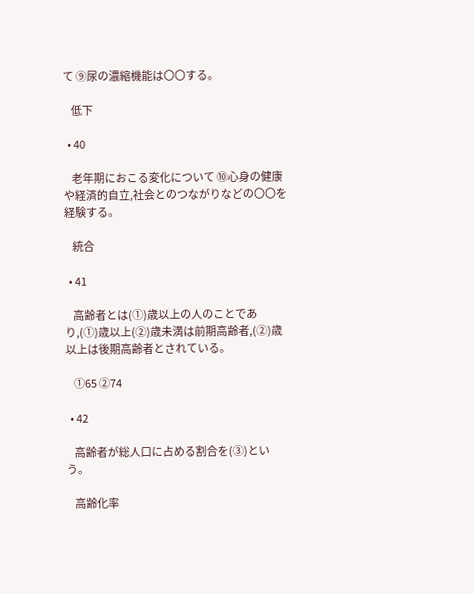て ⑨尿の濃縮機能は〇〇する。

    低下

  • 40

    老年期におこる変化について ⑩心身の健康や経済的自立,社会とのつながりなどの〇〇を経験する。

    統合

  • 41

    高齢者とは(①)歳以上の人のことであり,(①)歳以上(②)歳未満は前期高齢者,(②)歳以上は後期高齢者とされている。

    ①65 ②74

  • 42

    高齢者が総人口に占める割合を(③)という。

    高齢化率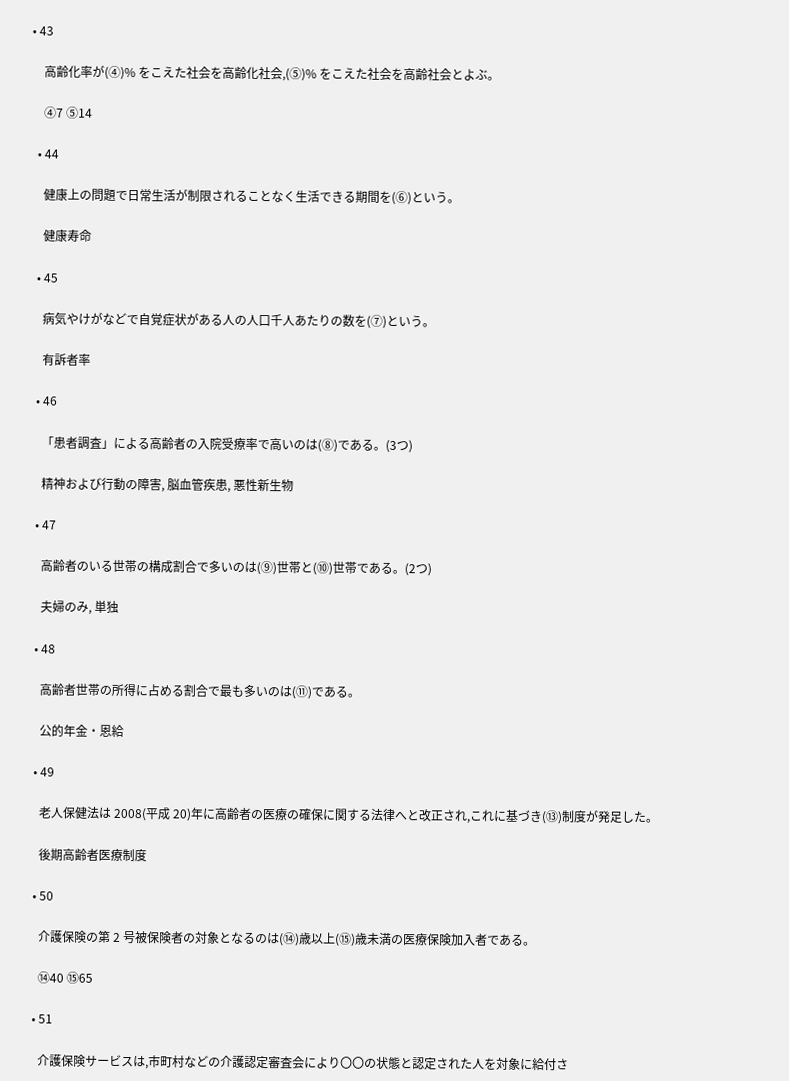• 43

    高齢化率が(④)% をこえた社会を高齢化社会,(⑤)% をこえた社会を高齢社会とよぶ。

    ④7 ⑤14

  • 44

    健康上の問題で日常生活が制限されることなく生活できる期間を(⑥)という。

    健康寿命

  • 45

    病気やけがなどで自覚症状がある人の人口千人あたりの数を(⑦)という。

    有訴者率

  • 46

    「患者調査」による高齢者の入院受療率で高いのは(⑧)である。(3つ)

    精神および行動の障害, 脳血管疾患, 悪性新生物

  • 47

    高齢者のいる世帯の構成割合で多いのは(⑨)世帯と(⑩)世帯である。(2つ)

    夫婦のみ, 単独

  • 48

    高齢者世帯の所得に占める割合で最も多いのは(⑪)である。

    公的年金・恩給

  • 49

    老人保健法は 2008(平成 20)年に高齢者の医療の確保に関する法律へと改正され,これに基づき(⑬)制度が発足した。

    後期高齢者医療制度

  • 50

    介護保険の第 2 号被保険者の対象となるのは(⑭)歳以上(⑮)歳未満の医療保険加入者である。

    ⑭40 ⑮65

  • 51

    介護保険サービスは,市町村などの介護認定審査会により〇〇の状態と認定された人を対象に給付さ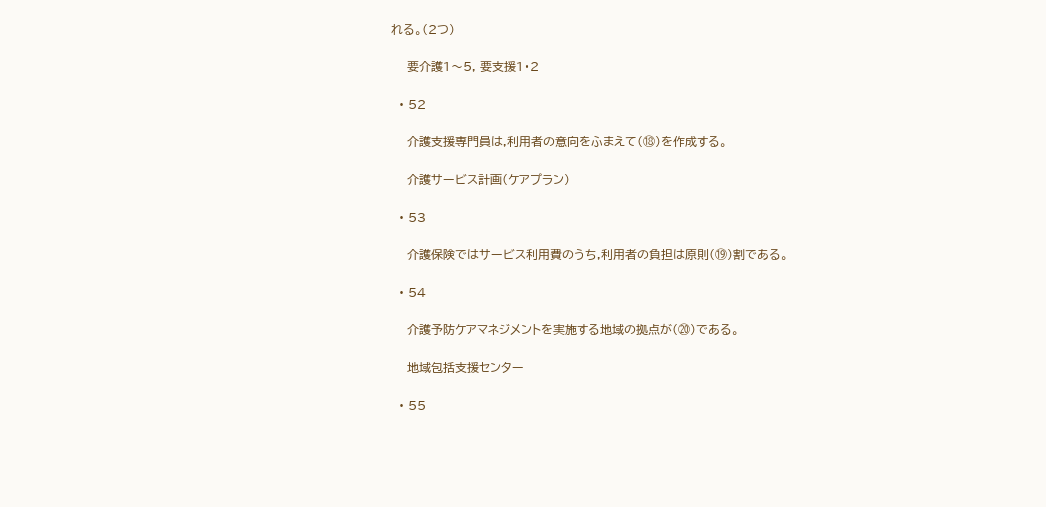れる。(2つ)

    要介護1〜5, 要支援1・2

  • 52

    介護支援専門員は,利用者の意向をふまえて(⑱)を作成する。

    介護サービス計画(ケアプラン)

  • 53

    介護保険ではサービス利用費のうち,利用者の負担は原則(⑲)割である。

  • 54

    介護予防ケアマネジメントを実施する地域の拠点が(⑳)である。

    地域包括支援センター

  • 55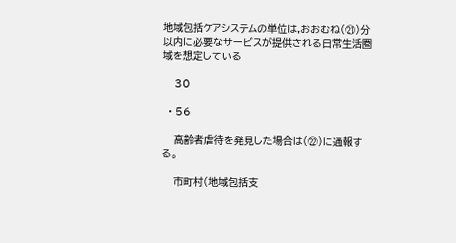地域包括ケアシステムの単位は,おおむね(㉑)分以内に必要なサービスが提供される日常生活圏域を想定している

    30

  • 56

    高齢者虐待を発見した場合は(㉒)に通報する。

    市町村(地域包括支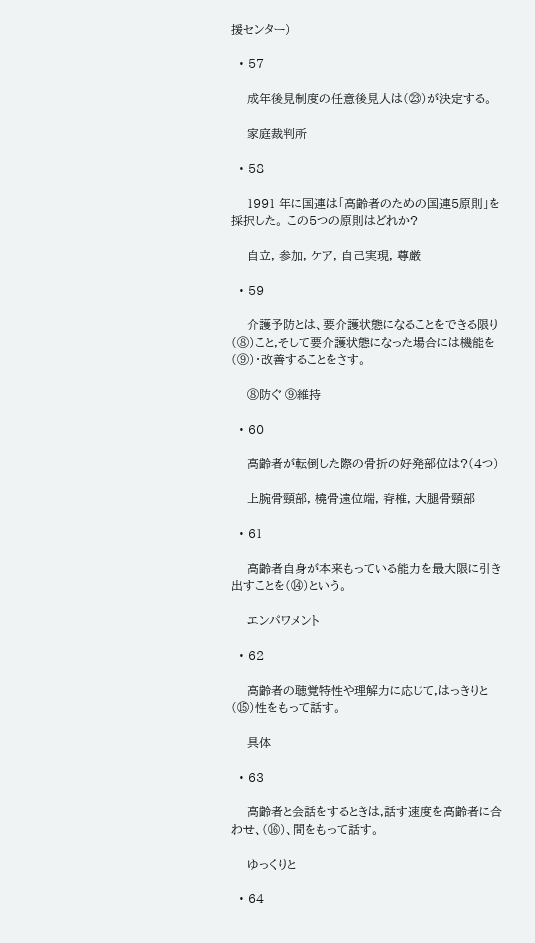援センター)

  • 57

    成年後見制度の任意後見人は(㉓)が決定する。

    家庭裁判所

  • 58

    1991 年に国連は「高齢者のための国連5原則」を採択した。 この5つの原則はどれか?

    自立, 参加, ケア, 自己実現, 尊厳

  • 59

    介護予防とは、要介護状態になることをできる限り(⑧)こと,そして要介護状態になった場合には機能を(⑨)・改善することをさす。

    ⑧防ぐ ⑨維持

  • 60

    高齢者が転倒した際の骨折の好発部位は?(4つ)

    上腕骨頸部, 橈骨遠位端, 脊椎, 大腿骨頸部

  • 61

    高齢者自身が本来もっている能力を最大限に引き出すことを(⑭)という。

    エンパワメント

  • 62

    高齢者の聴覚特性や理解力に応じて,はっきりと(⑮)性をもって話す。

    具体

  • 63

    高齢者と会話をするときは,話す速度を高齢者に合わせ、(⑯)、間をもって話す。

    ゆっくりと

  • 64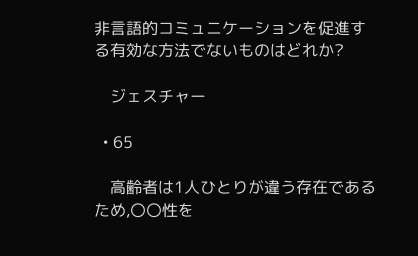非言語的コミュニケーションを促進する有効な方法でないものはどれか?

    ジェスチャー

  • 65

    高齢者は1人ひとりが違う存在であるため,〇〇性を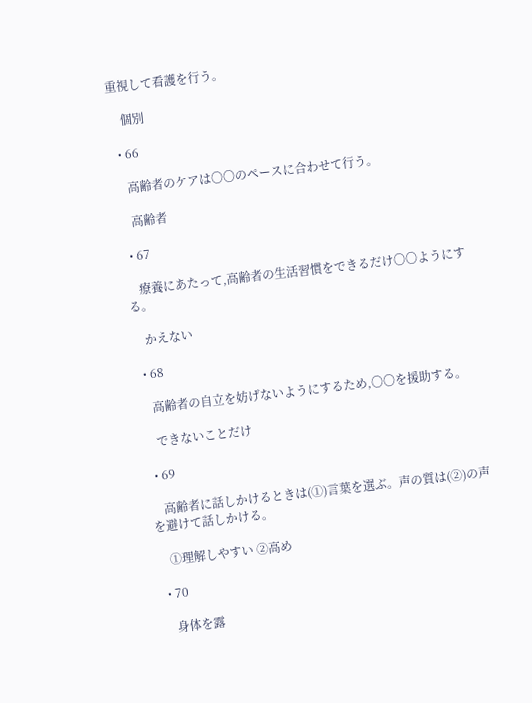重視して看護を行う。

    個別

  • 66

    高齢者のケアは〇〇のペースに合わせて行う。

    高齢者

  • 67

    療養にあたって,高齢者の生活習慣をできるだけ〇〇ようにする。

    かえない

  • 68

    高齢者の自立を妨げないようにするため,〇〇を援助する。

    できないことだけ

  • 69

    高齢者に話しかけるときは(①)言葉を選ぶ。声の質は(②)の声を避けて話しかける。

    ①理解しやすい ②高め

  • 70

    身体を露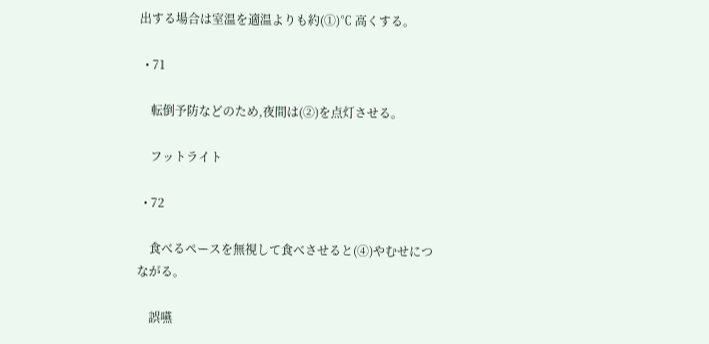出する場合は室温を適温よりも約(①)℃ 高くする。

  • 71

    転倒予防などのため,夜間は(②)を点灯させる。

    フットライト

  • 72

    食べるペースを無視して食べさせると(④)やむせにつながる。

    誤嚥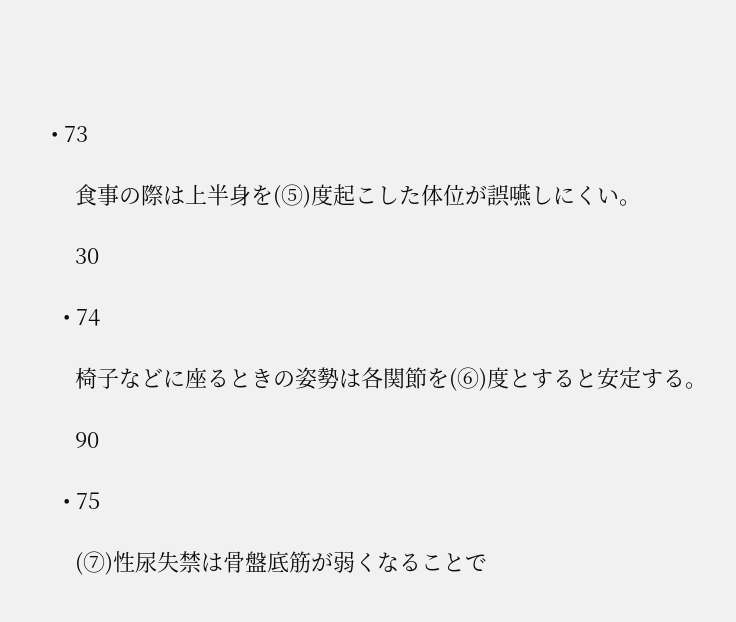• 73

    食事の際は上半身を(⑤)度起こした体位が誤嚥しにくい。

    30

  • 74

    椅子などに座るときの姿勢は各関節を(⑥)度とすると安定する。

    90

  • 75

    (⑦)性尿失禁は骨盤底筋が弱くなることで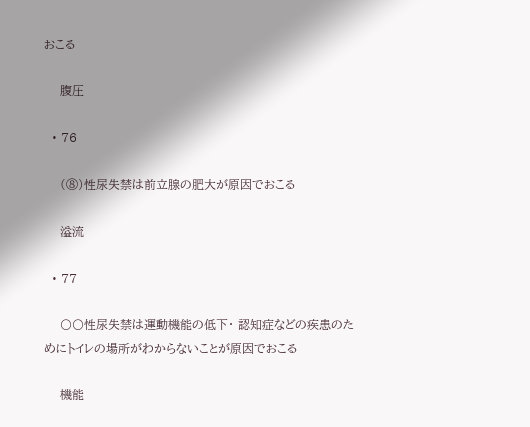おこる

    腹圧

  • 76

    (⑧)性尿失禁は前立腺の肥大が原因でおこる

    溢流

  • 77

    〇〇性尿失禁は運動機能の低下・ 認知症などの疾患のためにトイレの場所がわからないことが原因でおこる

    機能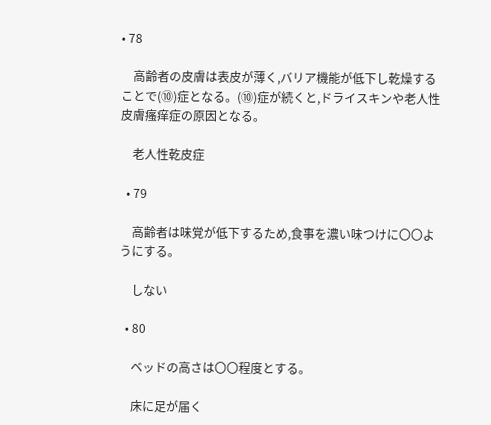• 78

    高齢者の皮膚は表皮が薄く,バリア機能が低下し乾燥することで(⑩)症となる。(⑩)症が続くと,ドライスキンや老人性皮膚瘙痒症の原因となる。

    老人性乾皮症

  • 79

    高齢者は味覚が低下するため,食事を濃い味つけに〇〇ようにする。

    しない

  • 80

    ベッドの高さは〇〇程度とする。

    床に足が届く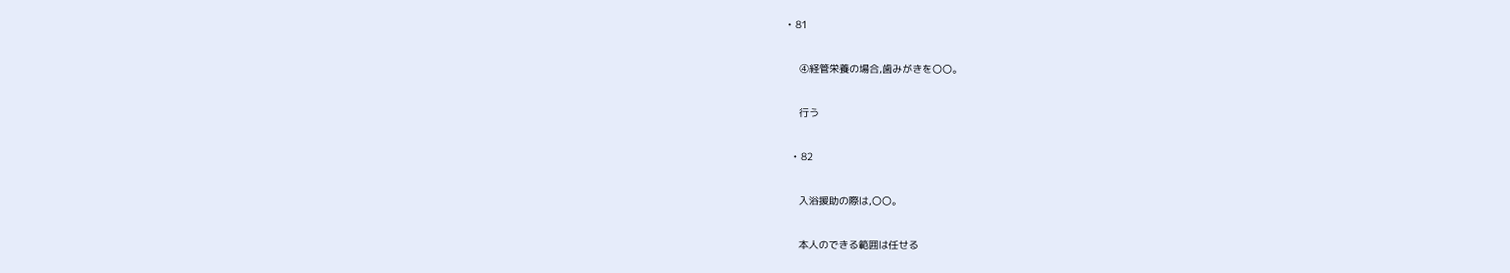• 81

    ④経管栄養の場合,歯みがきを〇〇。

    行う

  • 82

    入浴援助の際は,〇〇。

    本人のできる範囲は任せる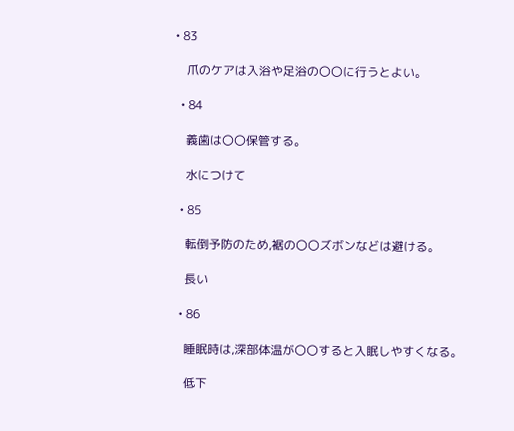• 83

    爪のケアは入浴や足浴の〇〇に行うとよい。

  • 84

    義歯は〇〇保管する。

    水につけて

  • 85

    転倒予防のため,裾の〇〇ズボンなどは避ける。

    長い

  • 86

    睡眠時は,深部体温が〇〇すると入眠しやすくなる。

    低下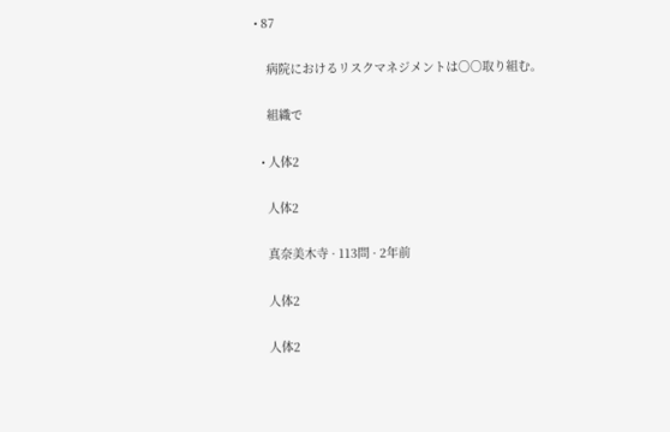• 87

    病院におけるリスクマネジメントは〇〇取り組む。

    組織で

  • 人体2

    人体2

    真奈美木寺 · 113問 · 2年前

    人体2

    人体2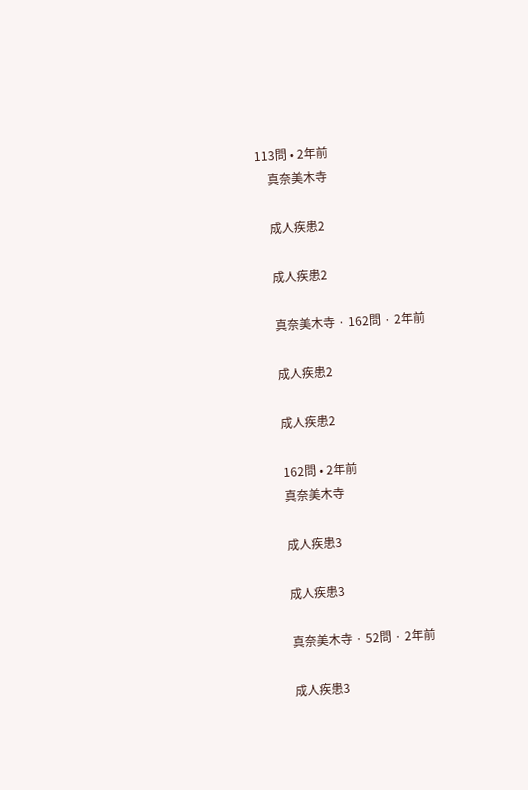113問 • 2年前
    真奈美木寺

    成人疾患2

    成人疾患2

    真奈美木寺 · 162問 · 2年前

    成人疾患2

    成人疾患2

    162問 • 2年前
    真奈美木寺

    成人疾患3

    成人疾患3

    真奈美木寺 · 52問 · 2年前

    成人疾患3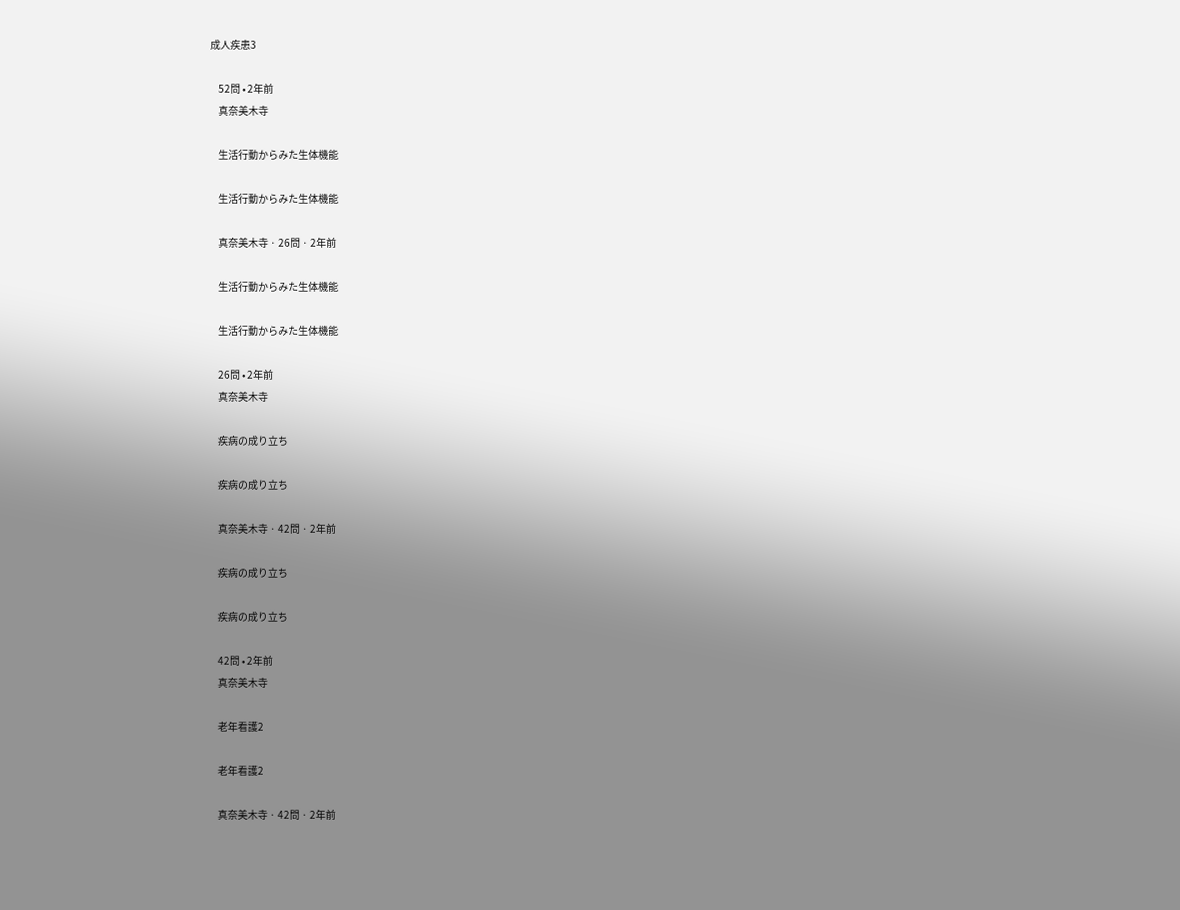成人疾患3

    52問 • 2年前
    真奈美木寺

    生活行動からみた生体機能

    生活行動からみた生体機能

    真奈美木寺 · 26問 · 2年前

    生活行動からみた生体機能

    生活行動からみた生体機能

    26問 • 2年前
    真奈美木寺

    疾病の成り立ち

    疾病の成り立ち

    真奈美木寺 · 42問 · 2年前

    疾病の成り立ち

    疾病の成り立ち

    42問 • 2年前
    真奈美木寺

    老年看護2

    老年看護2

    真奈美木寺 · 42問 · 2年前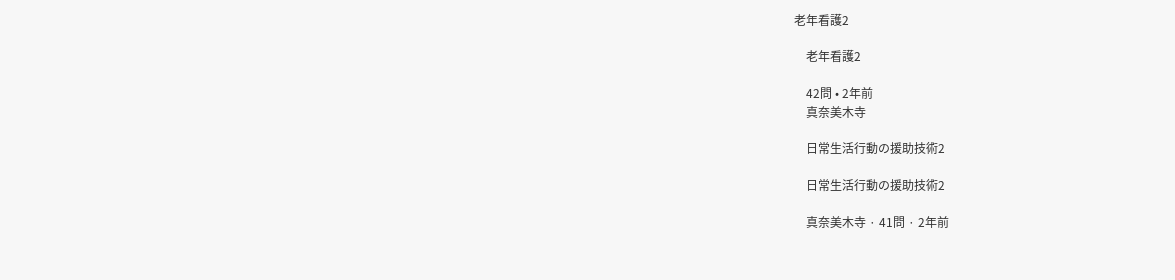老年看護2

    老年看護2

    42問 • 2年前
    真奈美木寺

    日常生活行動の援助技術2

    日常生活行動の援助技術2

    真奈美木寺 · 41問 · 2年前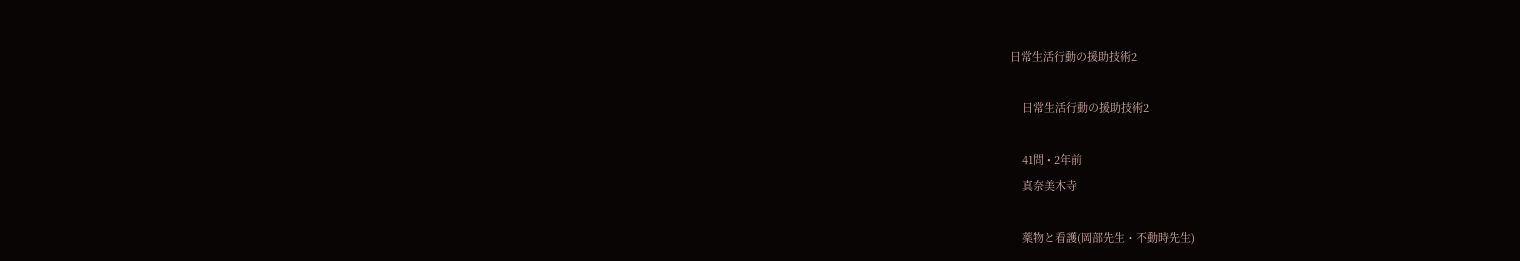日常生活行動の援助技術2

    日常生活行動の援助技術2

    41問 • 2年前
    真奈美木寺

    薬物と看護(岡部先生・不動時先生)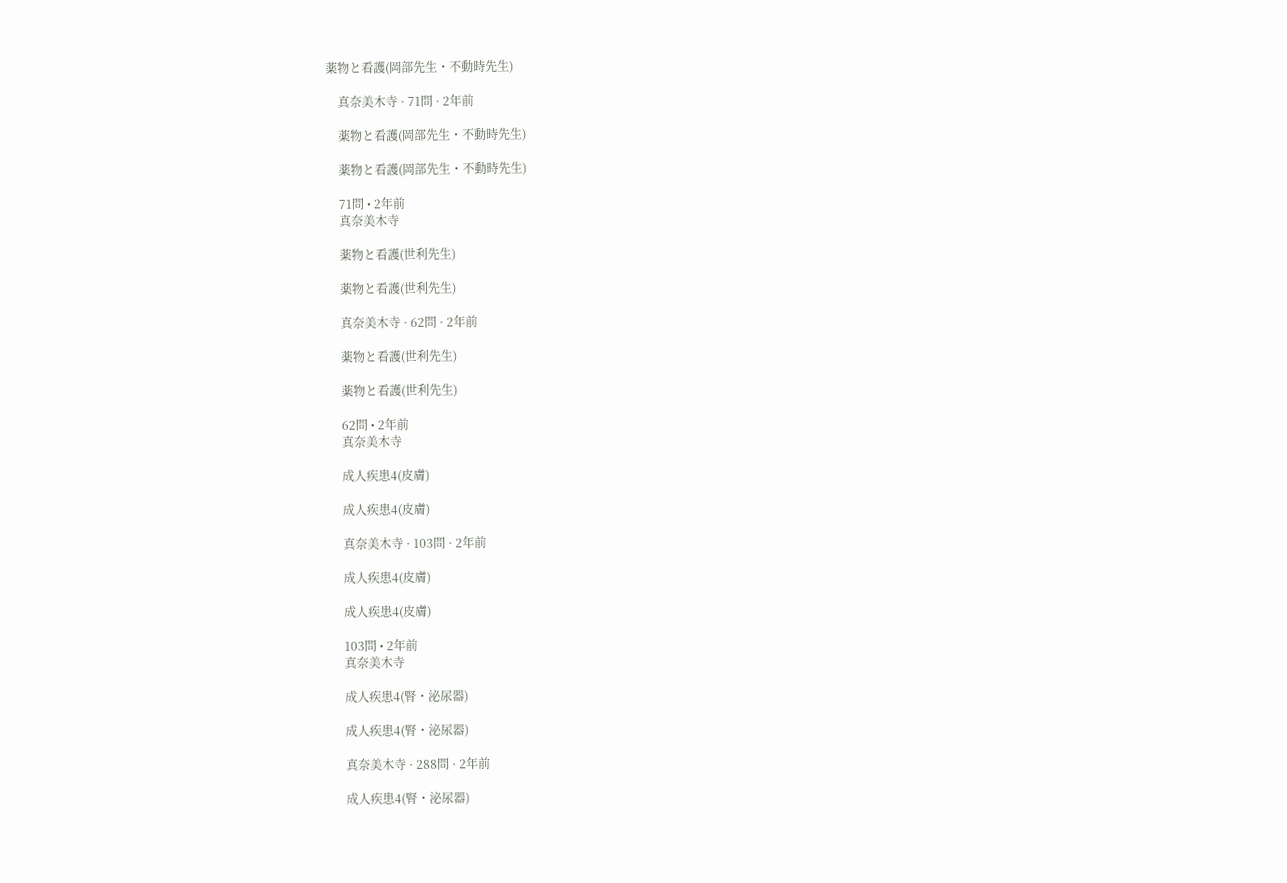薬物と看護(岡部先生・不動時先生)

    真奈美木寺 · 71問 · 2年前

    薬物と看護(岡部先生・不動時先生)

    薬物と看護(岡部先生・不動時先生)

    71問 • 2年前
    真奈美木寺

    薬物と看護(世利先生)

    薬物と看護(世利先生)

    真奈美木寺 · 62問 · 2年前

    薬物と看護(世利先生)

    薬物と看護(世利先生)

    62問 • 2年前
    真奈美木寺

    成人疾患4(皮膚)

    成人疾患4(皮膚)

    真奈美木寺 · 103問 · 2年前

    成人疾患4(皮膚)

    成人疾患4(皮膚)

    103問 • 2年前
    真奈美木寺

    成人疾患4(腎・泌尿器)

    成人疾患4(腎・泌尿器)

    真奈美木寺 · 288問 · 2年前

    成人疾患4(腎・泌尿器)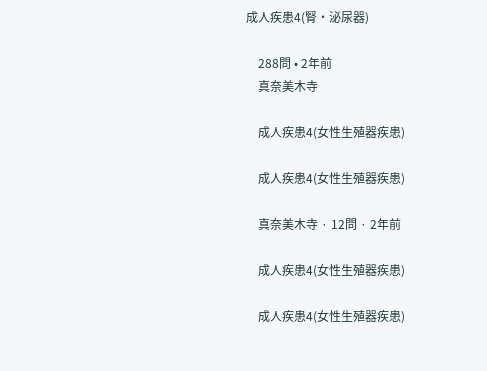成人疾患4(腎・泌尿器)

    288問 • 2年前
    真奈美木寺

    成人疾患4(女性生殖器疾患)

    成人疾患4(女性生殖器疾患)

    真奈美木寺 · 12問 · 2年前

    成人疾患4(女性生殖器疾患)

    成人疾患4(女性生殖器疾患)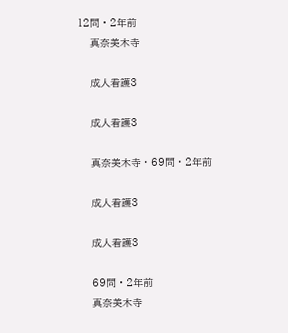12問 • 2年前
    真奈美木寺

    成人看護3

    成人看護3

    真奈美木寺 · 69問 · 2年前

    成人看護3

    成人看護3

    69問 • 2年前
    真奈美木寺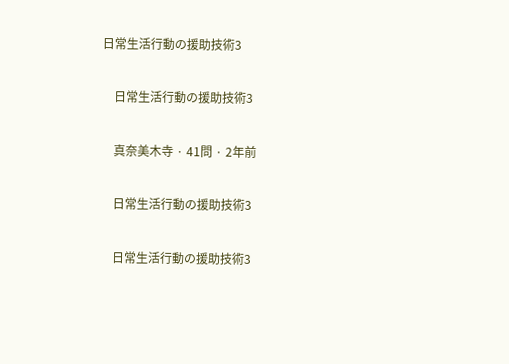日常生活行動の援助技術3

    日常生活行動の援助技術3

    真奈美木寺 · 41問 · 2年前

    日常生活行動の援助技術3

    日常生活行動の援助技術3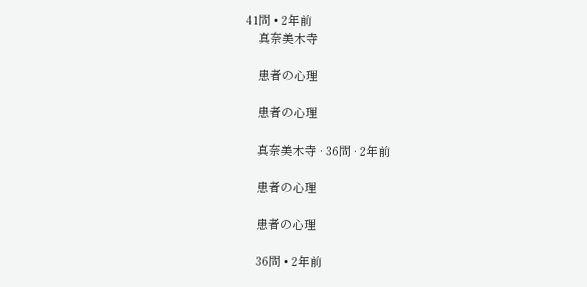41問 • 2年前
    真奈美木寺

    患者の心理

    患者の心理

    真奈美木寺 · 36問 · 2年前

    患者の心理

    患者の心理

    36問 • 2年前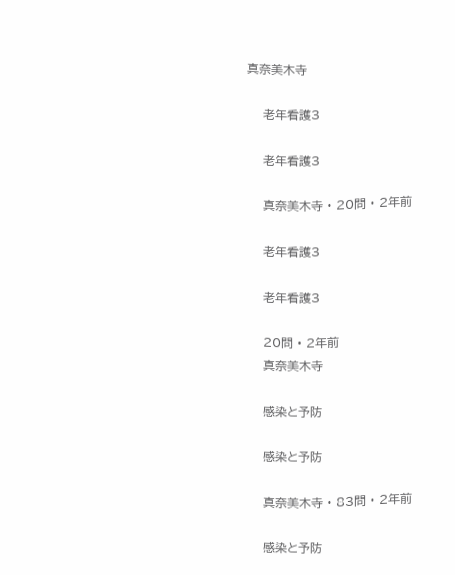真奈美木寺

    老年看護3

    老年看護3

    真奈美木寺 · 20問 · 2年前

    老年看護3

    老年看護3

    20問 • 2年前
    真奈美木寺

    感染と予防

    感染と予防

    真奈美木寺 · 83問 · 2年前

    感染と予防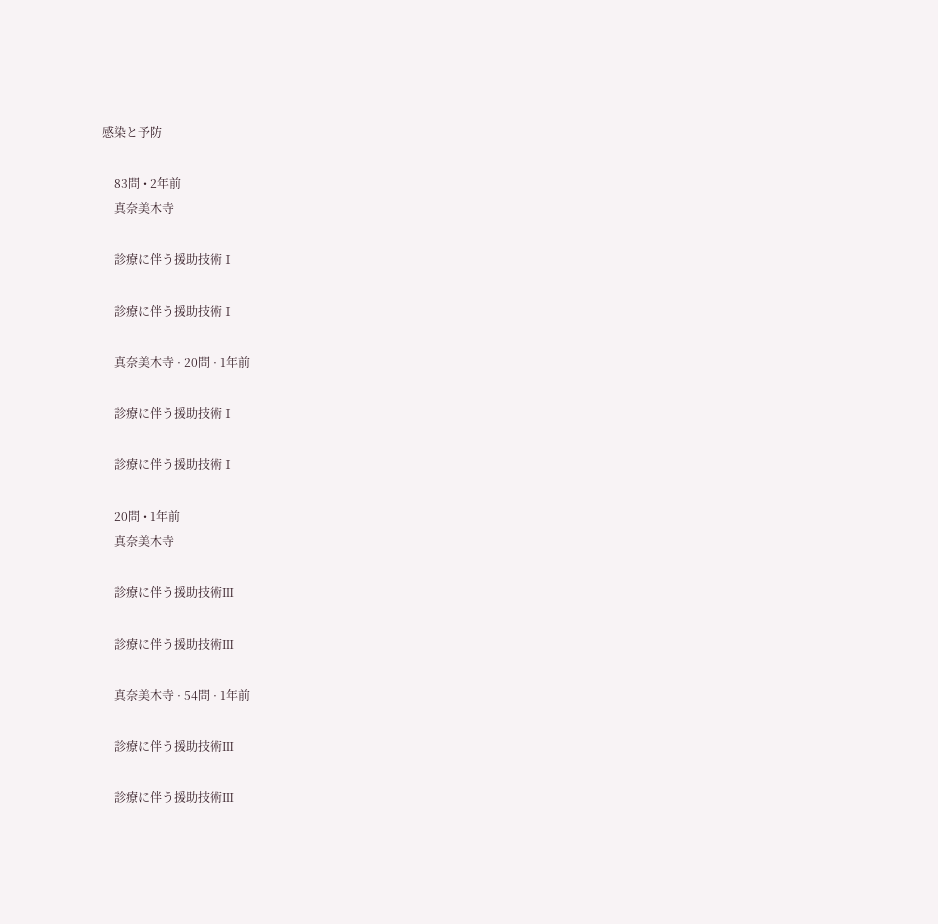感染と予防

    83問 • 2年前
    真奈美木寺

    診療に伴う援助技術Ⅰ

    診療に伴う援助技術Ⅰ

    真奈美木寺 · 20問 · 1年前

    診療に伴う援助技術Ⅰ

    診療に伴う援助技術Ⅰ

    20問 • 1年前
    真奈美木寺

    診療に伴う援助技術Ⅲ

    診療に伴う援助技術Ⅲ

    真奈美木寺 · 54問 · 1年前

    診療に伴う援助技術Ⅲ

    診療に伴う援助技術Ⅲ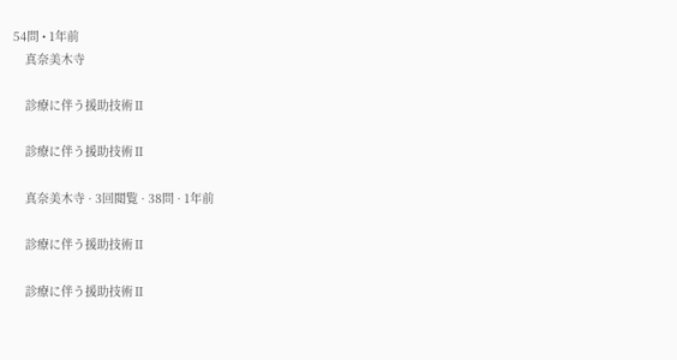54問 • 1年前
    真奈美木寺

    診療に伴う援助技術Ⅱ

    診療に伴う援助技術Ⅱ

    真奈美木寺 · 3回閲覧 · 38問 · 1年前

    診療に伴う援助技術Ⅱ

    診療に伴う援助技術Ⅱ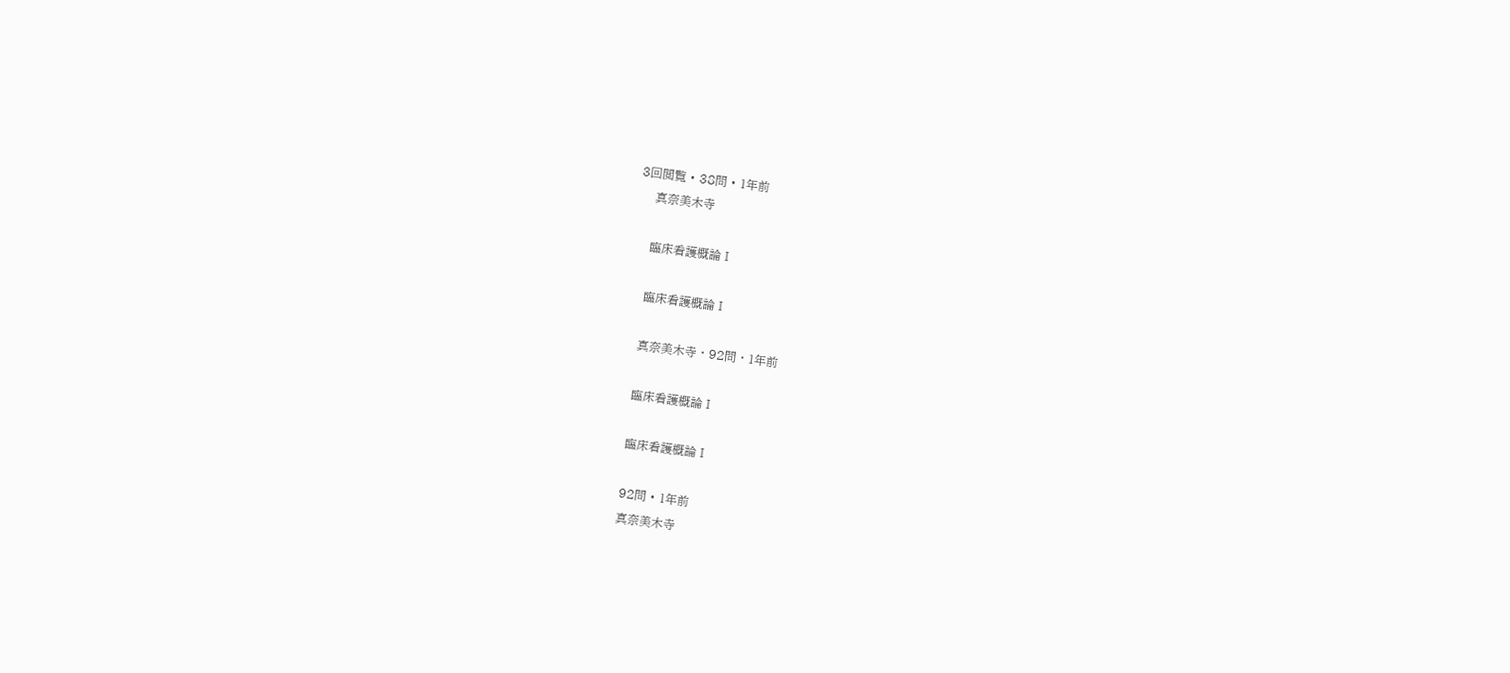3回閲覧 • 38問 • 1年前
    真奈美木寺

    臨床看護概論Ⅰ

    臨床看護概論Ⅰ

    真奈美木寺 · 92問 · 1年前

    臨床看護概論Ⅰ

    臨床看護概論Ⅰ

    92問 • 1年前
    真奈美木寺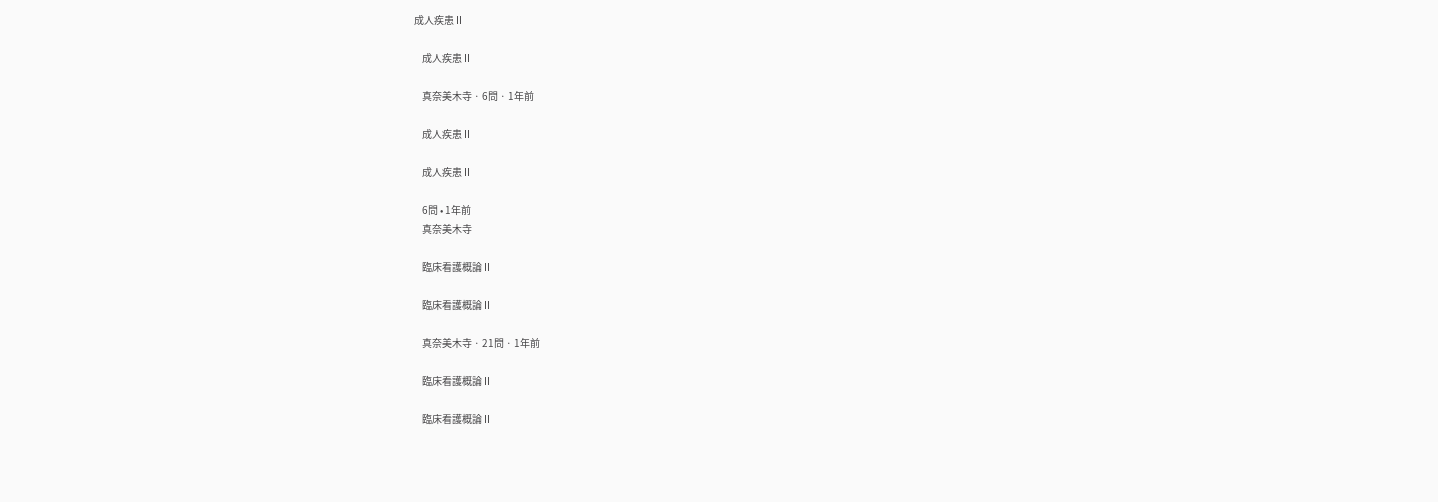成人疾患Ⅱ

    成人疾患Ⅱ

    真奈美木寺 · 6問 · 1年前

    成人疾患Ⅱ

    成人疾患Ⅱ

    6問 • 1年前
    真奈美木寺

    臨床看護概論Ⅱ

    臨床看護概論Ⅱ

    真奈美木寺 · 21問 · 1年前

    臨床看護概論Ⅱ

    臨床看護概論Ⅱ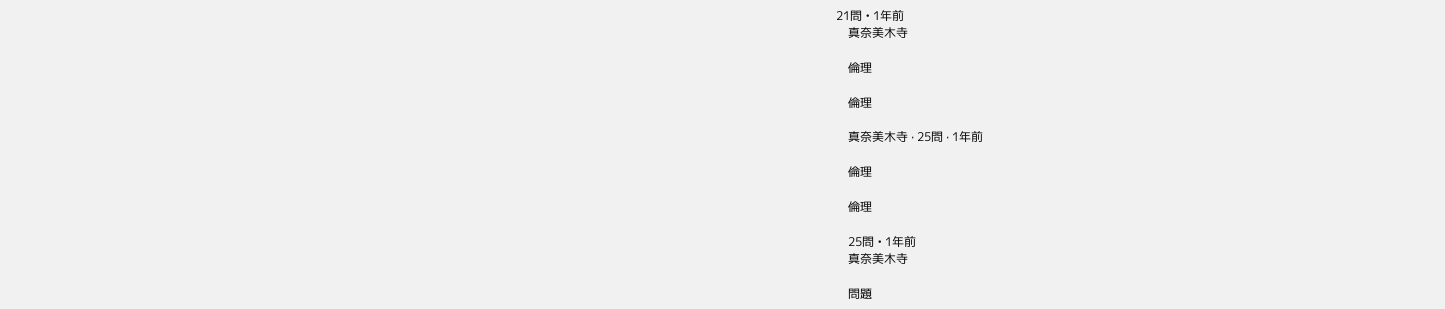21問 • 1年前
    真奈美木寺

    倫理

    倫理

    真奈美木寺 · 25問 · 1年前

    倫理

    倫理

    25問 • 1年前
    真奈美木寺

    問題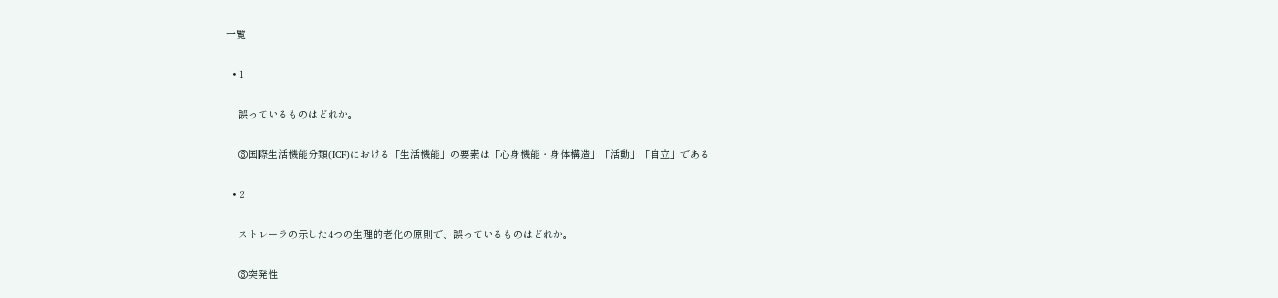一覧

  • 1

    誤っているものはどれか。

    ③国際生活機能分類(ICF)における「生活機能」の要素は「心身機能・身体構造」「活動」「自立」である

  • 2

    ストレーラの示した4つの生理的老化の原則で、誤っているものはどれか。

    ③突発性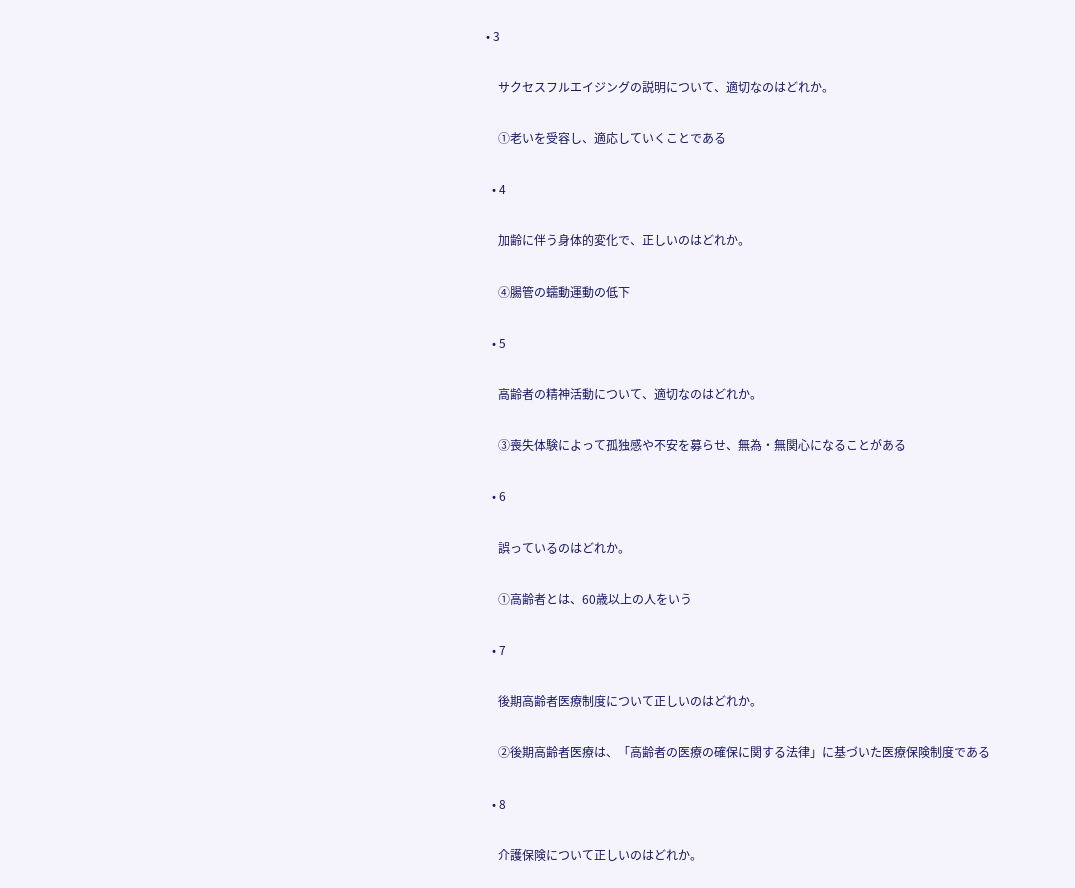• 3

    サクセスフルエイジングの説明について、適切なのはどれか。

    ①老いを受容し、適応していくことである

  • 4

    加齢に伴う身体的変化で、正しいのはどれか。

    ④腸管の蠕動運動の低下

  • 5

    高齢者の精神活動について、適切なのはどれか。

    ③喪失体験によって孤独感や不安を募らせ、無為・無関心になることがある

  • 6

    誤っているのはどれか。

    ①高齢者とは、60歳以上の人をいう

  • 7

    後期高齢者医療制度について正しいのはどれか。

    ②後期高齢者医療は、「高齢者の医療の確保に関する法律」に基づいた医療保険制度である

  • 8

    介護保険について正しいのはどれか。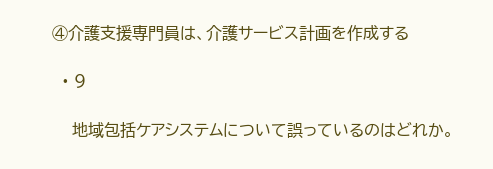④介護支援専門員は、介護サービス計画を作成する

  • 9

    地域包括ケアシステムについて誤っているのはどれか。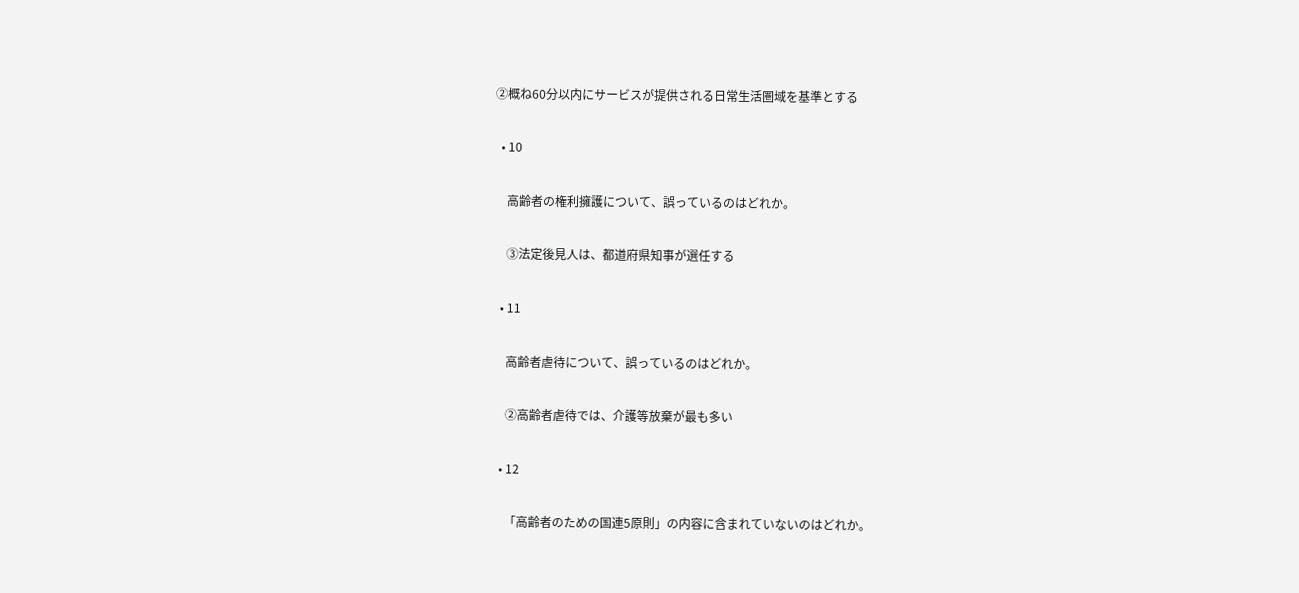②概ね60分以内にサービスが提供される日常生活圏域を基準とする

  • 10

    高齢者の権利擁護について、誤っているのはどれか。

    ③法定後見人は、都道府県知事が選任する

  • 11

    高齢者虐待について、誤っているのはどれか。

    ②高齢者虐待では、介護等放棄が最も多い

  • 12

    「高齢者のための国連5原則」の内容に含まれていないのはどれか。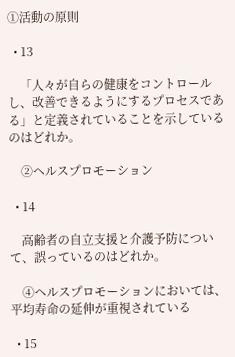①活動の原則

  • 13

    「人々が自らの健康をコントロールし、改善できるようにするプロセスである」と定義されていることを示しているのはどれか。

    ②ヘルスプロモーション

  • 14

    高齢者の自立支援と介護予防について、誤っているのはどれか。

    ④ヘルスプロモーションにおいては、平均寿命の延伸が重視されている

  • 15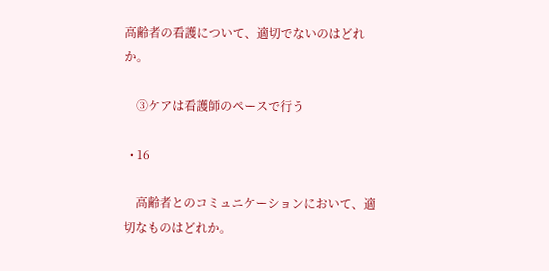高齢者の看護について、適切でないのはどれか。

    ③ケアは看護師のペースで行う

  • 16

    高齢者とのコミュニケーションにおいて、適切なものはどれか。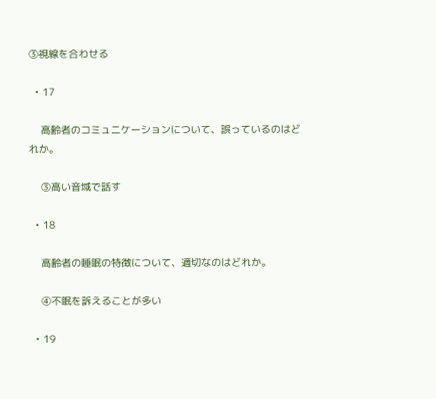③視線を合わせる

  • 17

    高齢者のコミュニケーションについて、誤っているのはどれか。

    ③高い音域で話す

  • 18

    高齢者の睡眠の特徴について、適切なのはどれか。

    ④不眠を訴えることが多い

  • 19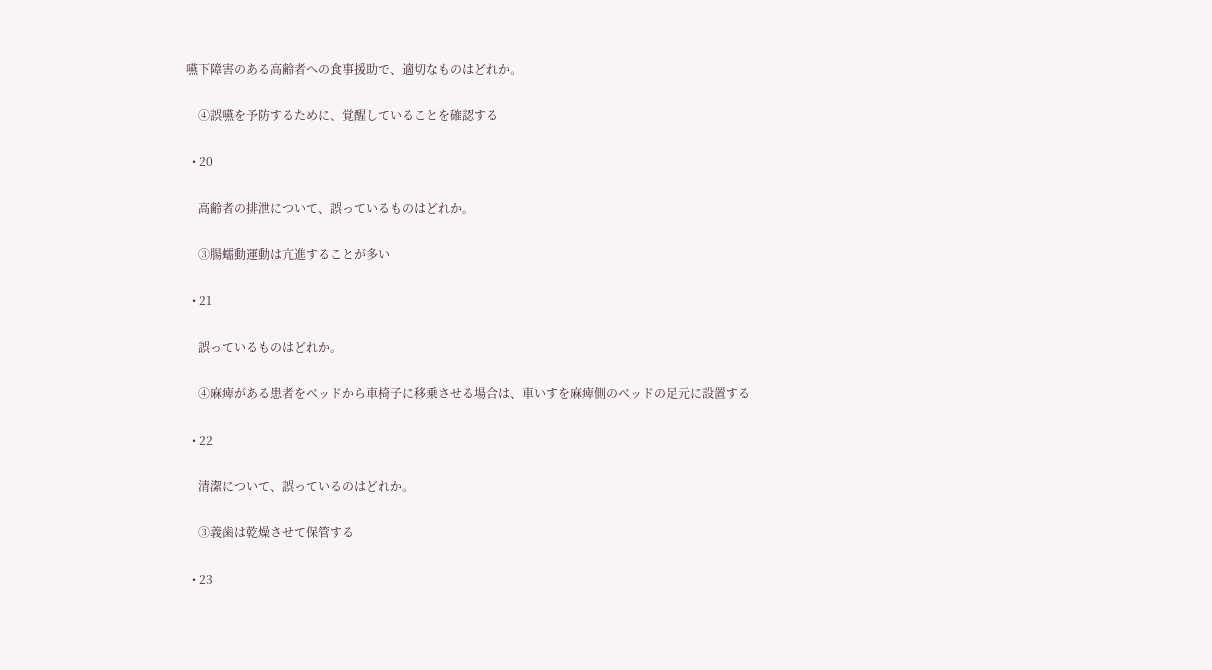嚥下障害のある高齢者への食事援助で、適切なものはどれか。

    ④誤嚥を予防するために、覚醒していることを確認する

  • 20

    高齢者の排泄について、誤っているものはどれか。

    ③腸蠕動運動は亢進することが多い

  • 21

    誤っているものはどれか。

    ④麻痺がある患者をベッドから車椅子に移乗させる場合は、車いすを麻痺側のベッドの足元に設置する

  • 22

    清潔について、誤っているのはどれか。

    ③義歯は乾燥させて保管する

  • 23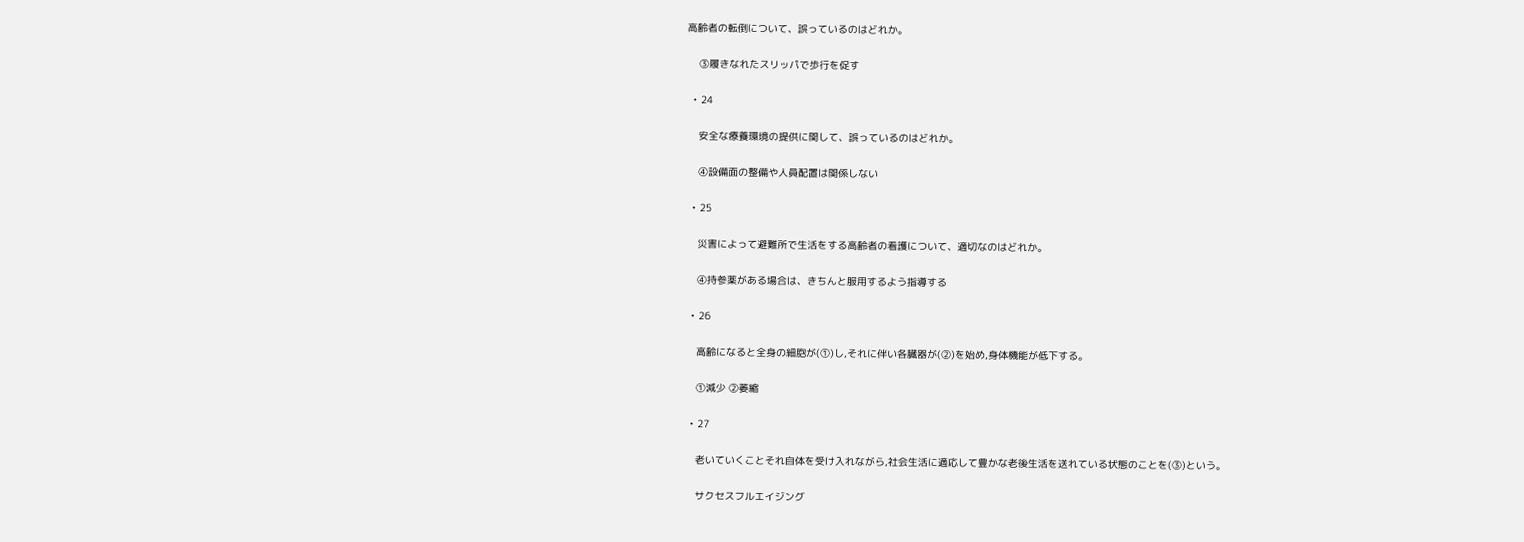高齢者の転倒について、誤っているのはどれか。

    ③履きなれたスリッパで歩行を促す

  • 24

    安全な療養環境の提供に関して、誤っているのはどれか。

    ④設備面の整備や人員配置は関係しない

  • 25

    災害によって避難所で生活をする高齢者の看護について、適切なのはどれか。

    ④持参薬がある場合は、きちんと服用するよう指導する

  • 26

    高齢になると全身の細胞が(①)し,それに伴い各臓器が(②)を始め,身体機能が低下する。

    ①減少 ②萎縮

  • 27

    老いていくことそれ自体を受け入れながら,社会生活に適応して豊かな老後生活を送れている状態のことを(③)という。

    サクセスフルエイジング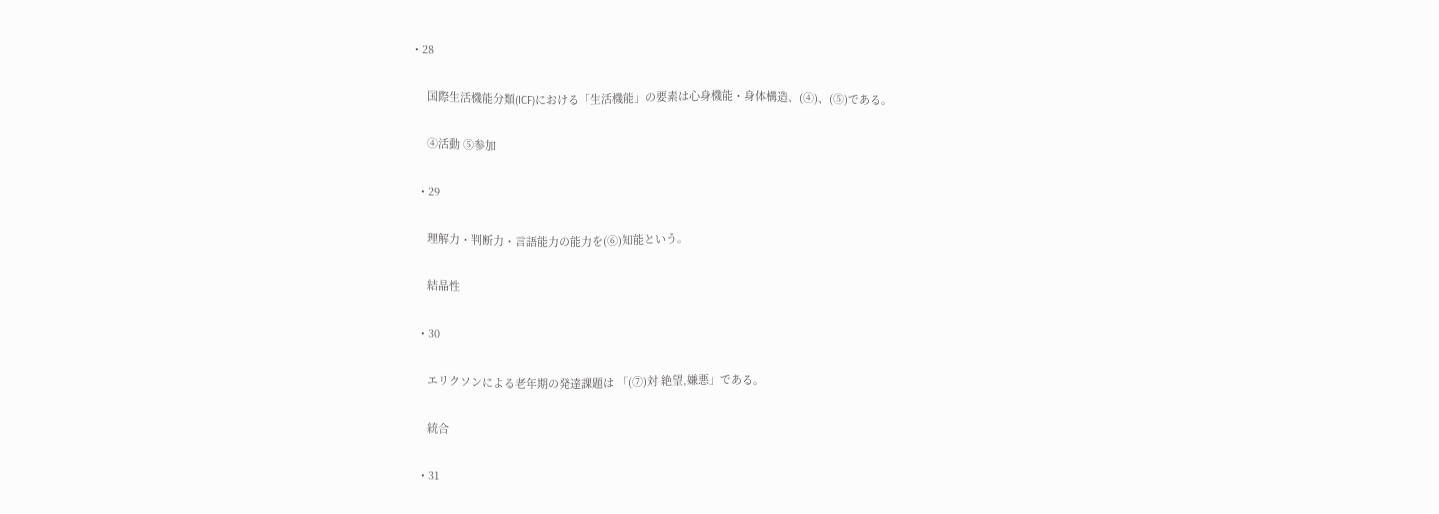• 28

    国際生活機能分類(ICF)における「生活機能」の要素は心身機能・身体構造、(④)、(⑤)である。

    ④活動 ⑤参加

  • 29

    理解力・判断力・言語能力の能力を(⑥)知能という。

    結晶性

  • 30

    エリクソンによる老年期の発達課題は 「(⑦)対 絶望,嫌悪」である。

    統合

  • 31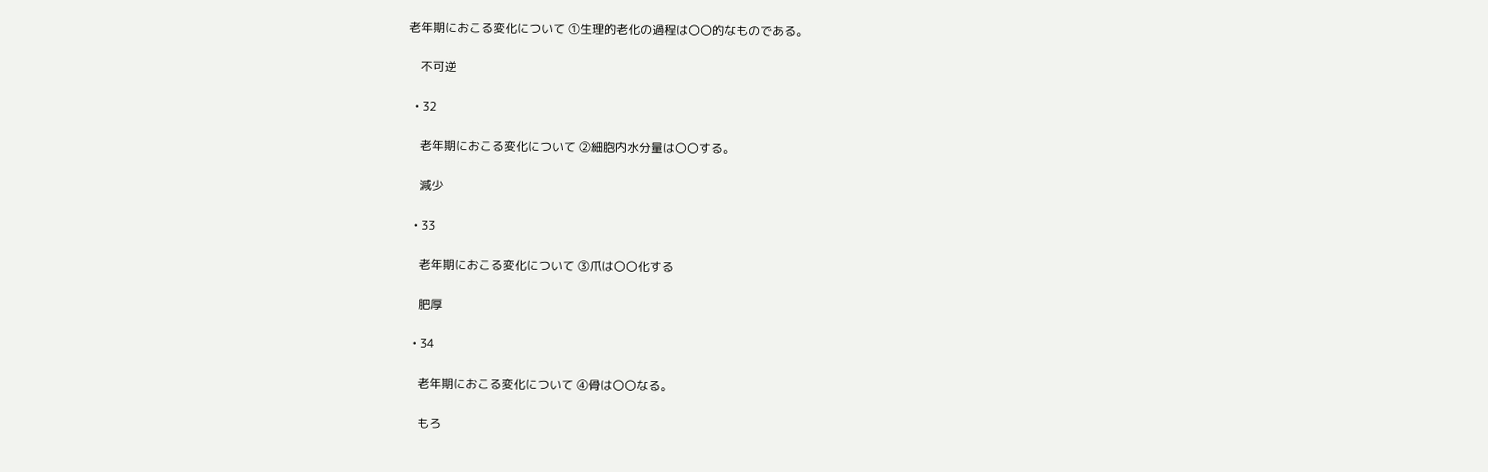老年期におこる変化について ①生理的老化の過程は〇〇的なものである。

    不可逆

  • 32

    老年期におこる変化について ②細胞内水分量は〇〇する。

    減少

  • 33

    老年期におこる変化について ③爪は〇〇化する

    肥厚

  • 34

    老年期におこる変化について ④骨は〇〇なる。

    もろ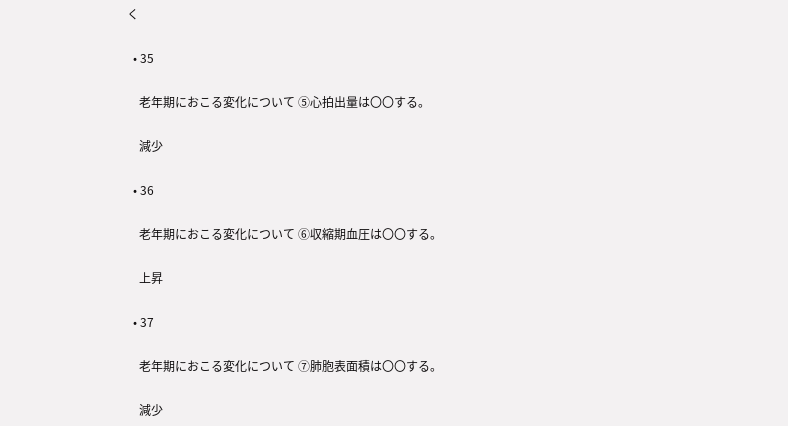く

  • 35

    老年期におこる変化について ⑤心拍出量は〇〇する。

    減少

  • 36

    老年期におこる変化について ⑥収縮期血圧は〇〇する。

    上昇

  • 37

    老年期におこる変化について ⑦肺胞表面積は〇〇する。

    減少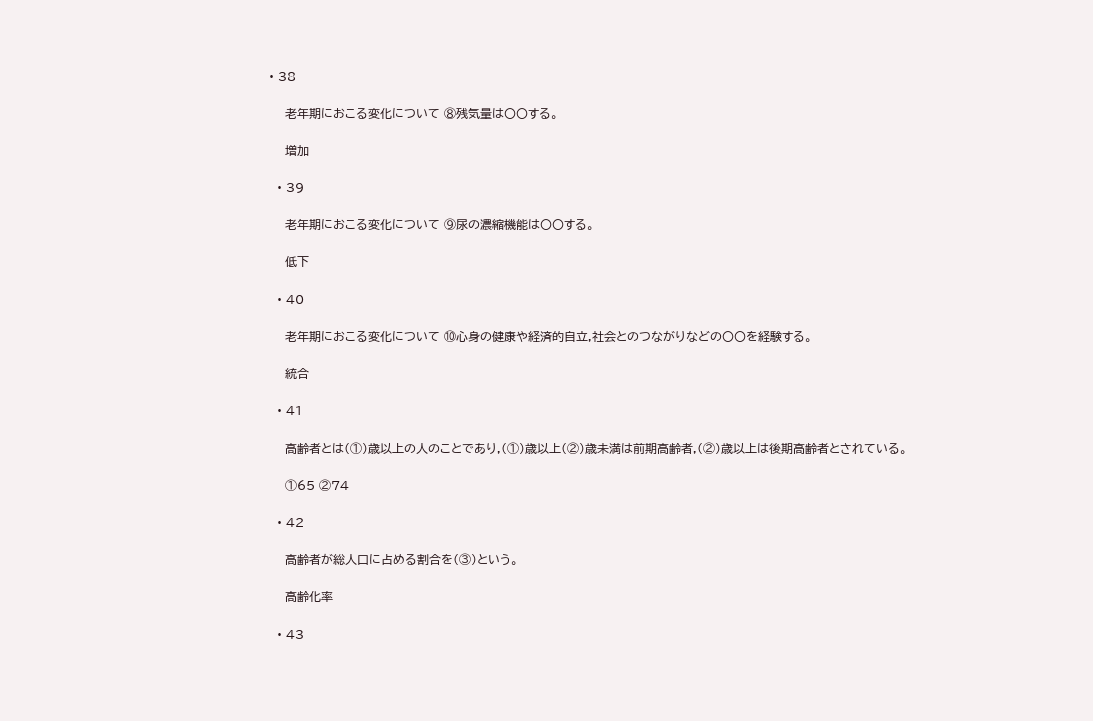• 38

    老年期におこる変化について ⑧残気量は〇〇する。

    増加

  • 39

    老年期におこる変化について ⑨尿の濃縮機能は〇〇する。

    低下

  • 40

    老年期におこる変化について ⑩心身の健康や経済的自立,社会とのつながりなどの〇〇を経験する。

    統合

  • 41

    高齢者とは(①)歳以上の人のことであり,(①)歳以上(②)歳未満は前期高齢者,(②)歳以上は後期高齢者とされている。

    ①65 ②74

  • 42

    高齢者が総人口に占める割合を(③)という。

    高齢化率

  • 43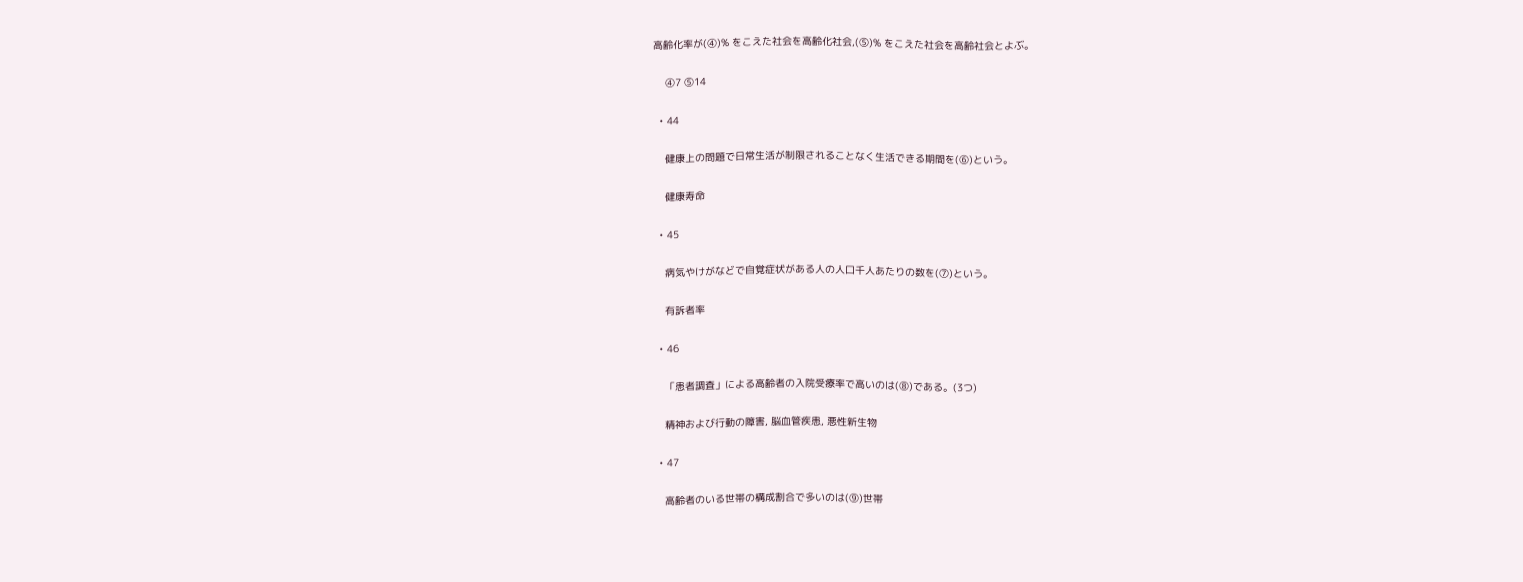高齢化率が(④)% をこえた社会を高齢化社会,(⑤)% をこえた社会を高齢社会とよぶ。

    ④7 ⑤14

  • 44

    健康上の問題で日常生活が制限されることなく生活できる期間を(⑥)という。

    健康寿命

  • 45

    病気やけがなどで自覚症状がある人の人口千人あたりの数を(⑦)という。

    有訴者率

  • 46

    「患者調査」による高齢者の入院受療率で高いのは(⑧)である。(3つ)

    精神および行動の障害, 脳血管疾患, 悪性新生物

  • 47

    高齢者のいる世帯の構成割合で多いのは(⑨)世帯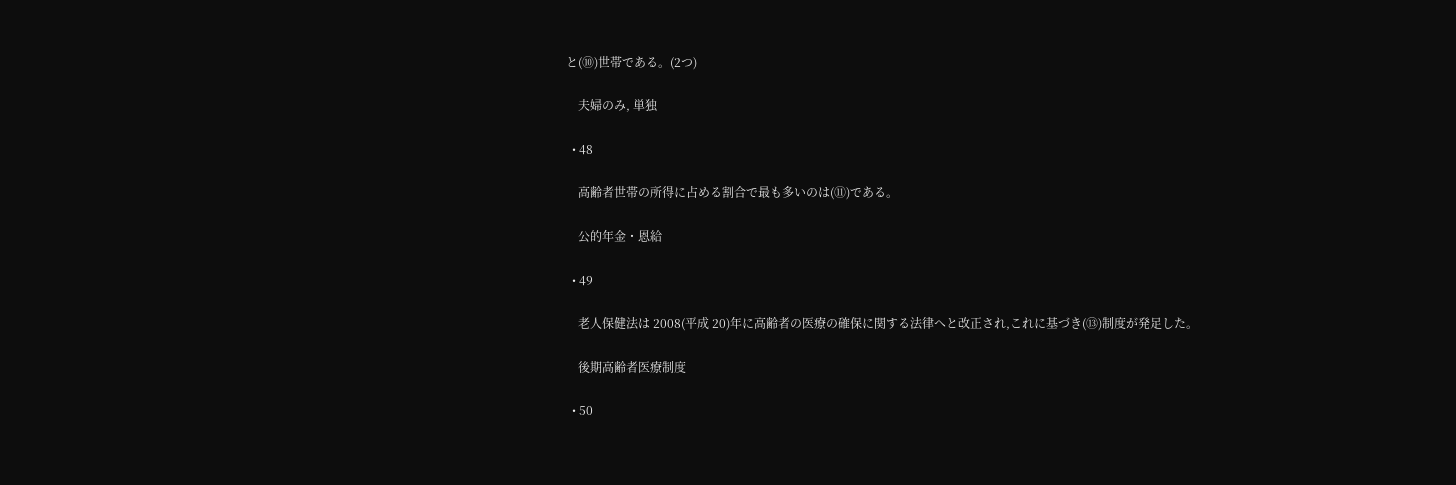と(⑩)世帯である。(2つ)

    夫婦のみ, 単独

  • 48

    高齢者世帯の所得に占める割合で最も多いのは(⑪)である。

    公的年金・恩給

  • 49

    老人保健法は 2008(平成 20)年に高齢者の医療の確保に関する法律へと改正され,これに基づき(⑬)制度が発足した。

    後期高齢者医療制度

  • 50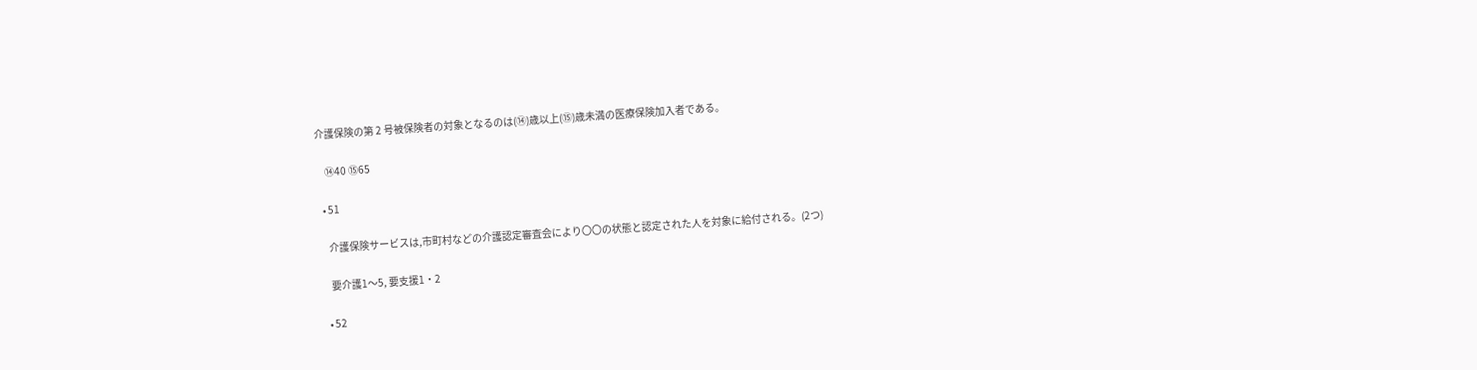介護保険の第 2 号被保険者の対象となるのは(⑭)歳以上(⑮)歳未満の医療保険加入者である。

    ⑭40 ⑮65

  • 51

    介護保険サービスは,市町村などの介護認定審査会により〇〇の状態と認定された人を対象に給付される。(2つ)

    要介護1〜5, 要支援1・2

  • 52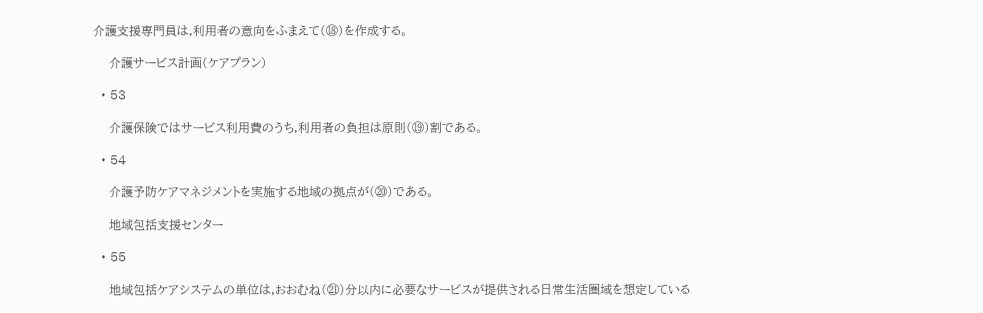介護支援専門員は,利用者の意向をふまえて(⑱)を作成する。

    介護サービス計画(ケアプラン)

  • 53

    介護保険ではサービス利用費のうち,利用者の負担は原則(⑲)割である。

  • 54

    介護予防ケアマネジメントを実施する地域の拠点が(⑳)である。

    地域包括支援センター

  • 55

    地域包括ケアシステムの単位は,おおむね(㉑)分以内に必要なサービスが提供される日常生活圏域を想定している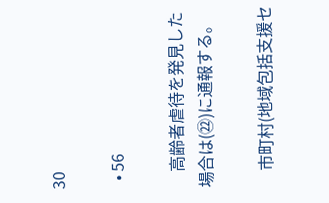30

  • 56

    高齢者虐待を発見した場合は(㉒)に通報する。

    市町村(地域包括支援セ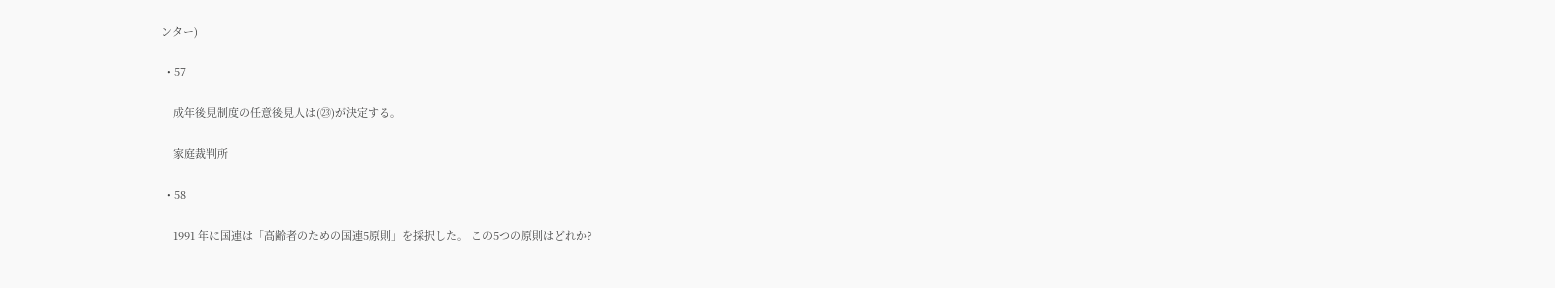ンター)

  • 57

    成年後見制度の任意後見人は(㉓)が決定する。

    家庭裁判所

  • 58

    1991 年に国連は「高齢者のための国連5原則」を採択した。 この5つの原則はどれか?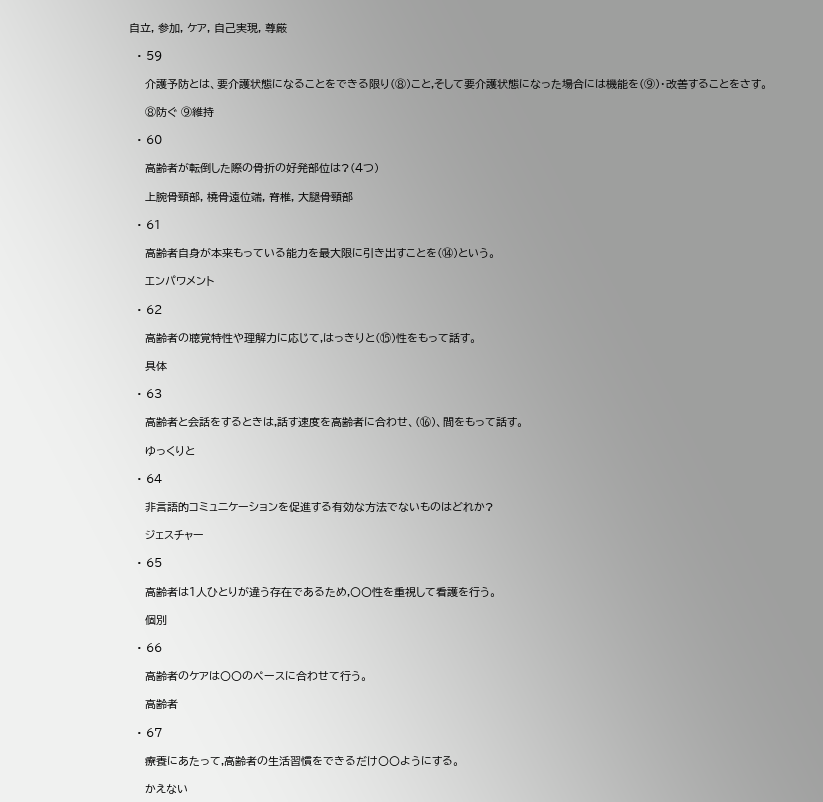自立, 参加, ケア, 自己実現, 尊厳

  • 59

    介護予防とは、要介護状態になることをできる限り(⑧)こと,そして要介護状態になった場合には機能を(⑨)・改善することをさす。

    ⑧防ぐ ⑨維持

  • 60

    高齢者が転倒した際の骨折の好発部位は?(4つ)

    上腕骨頸部, 橈骨遠位端, 脊椎, 大腿骨頸部

  • 61

    高齢者自身が本来もっている能力を最大限に引き出すことを(⑭)という。

    エンパワメント

  • 62

    高齢者の聴覚特性や理解力に応じて,はっきりと(⑮)性をもって話す。

    具体

  • 63

    高齢者と会話をするときは,話す速度を高齢者に合わせ、(⑯)、間をもって話す。

    ゆっくりと

  • 64

    非言語的コミュニケーションを促進する有効な方法でないものはどれか?

    ジェスチャー

  • 65

    高齢者は1人ひとりが違う存在であるため,〇〇性を重視して看護を行う。

    個別

  • 66

    高齢者のケアは〇〇のペースに合わせて行う。

    高齢者

  • 67

    療養にあたって,高齢者の生活習慣をできるだけ〇〇ようにする。

    かえない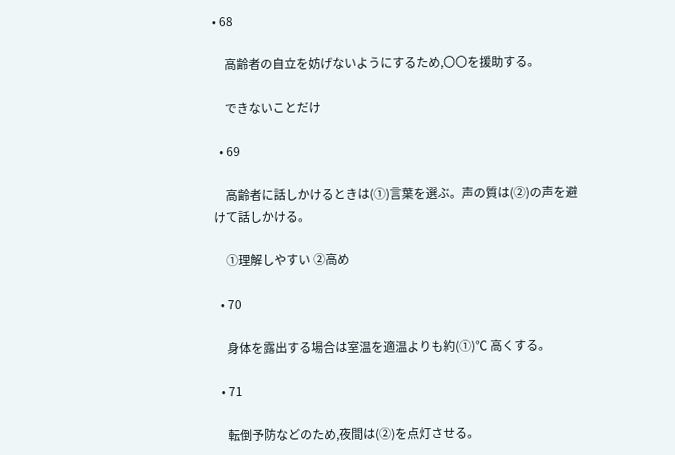• 68

    高齢者の自立を妨げないようにするため,〇〇を援助する。

    できないことだけ

  • 69

    高齢者に話しかけるときは(①)言葉を選ぶ。声の質は(②)の声を避けて話しかける。

    ①理解しやすい ②高め

  • 70

    身体を露出する場合は室温を適温よりも約(①)℃ 高くする。

  • 71

    転倒予防などのため,夜間は(②)を点灯させる。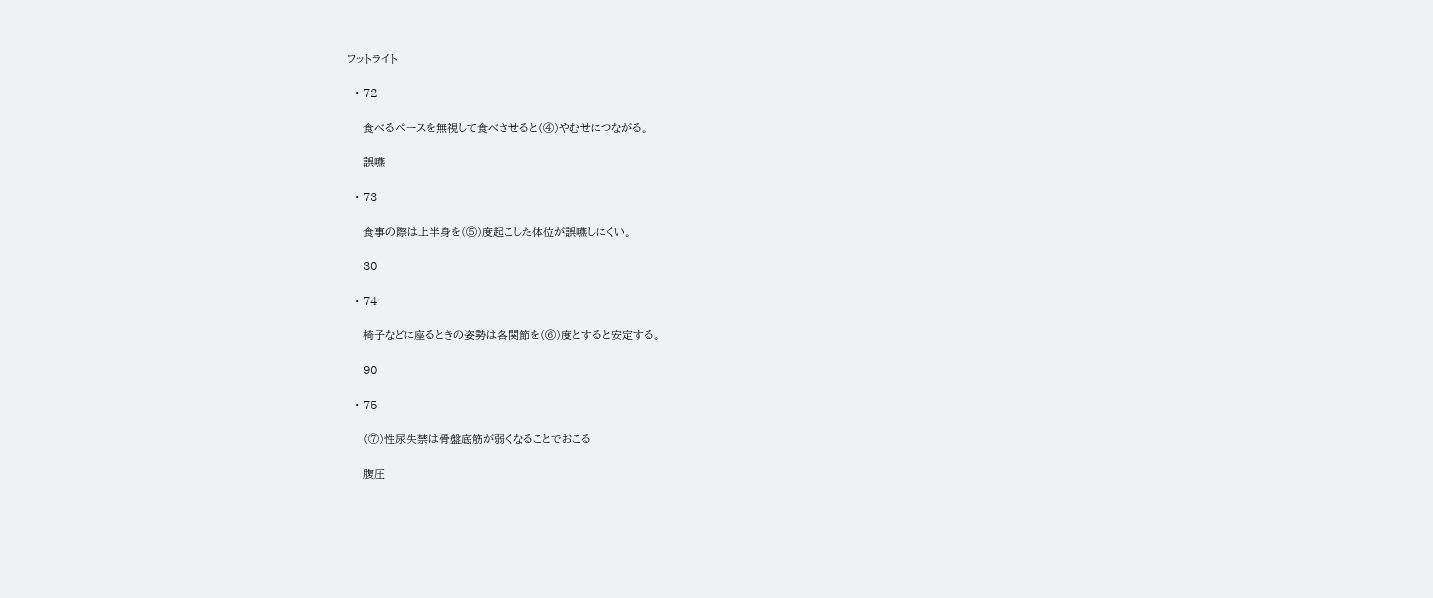フットライト

  • 72

    食べるペースを無視して食べさせると(④)やむせにつながる。

    誤嚥

  • 73

    食事の際は上半身を(⑤)度起こした体位が誤嚥しにくい。

    30

  • 74

    椅子などに座るときの姿勢は各関節を(⑥)度とすると安定する。

    90

  • 75

    (⑦)性尿失禁は骨盤底筋が弱くなることでおこる

    腹圧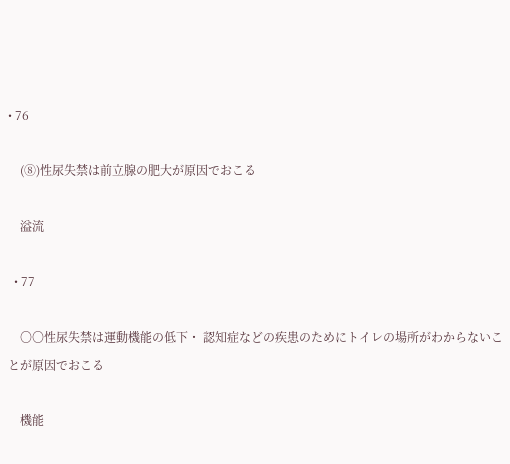• 76

    (⑧)性尿失禁は前立腺の肥大が原因でおこる

    溢流

  • 77

    〇〇性尿失禁は運動機能の低下・ 認知症などの疾患のためにトイレの場所がわからないことが原因でおこる

    機能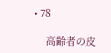• 78

    高齢者の皮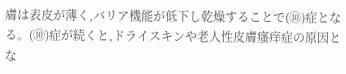膚は表皮が薄く,バリア機能が低下し乾燥することで(⑩)症となる。(⑩)症が続くと,ドライスキンや老人性皮膚瘙痒症の原因とな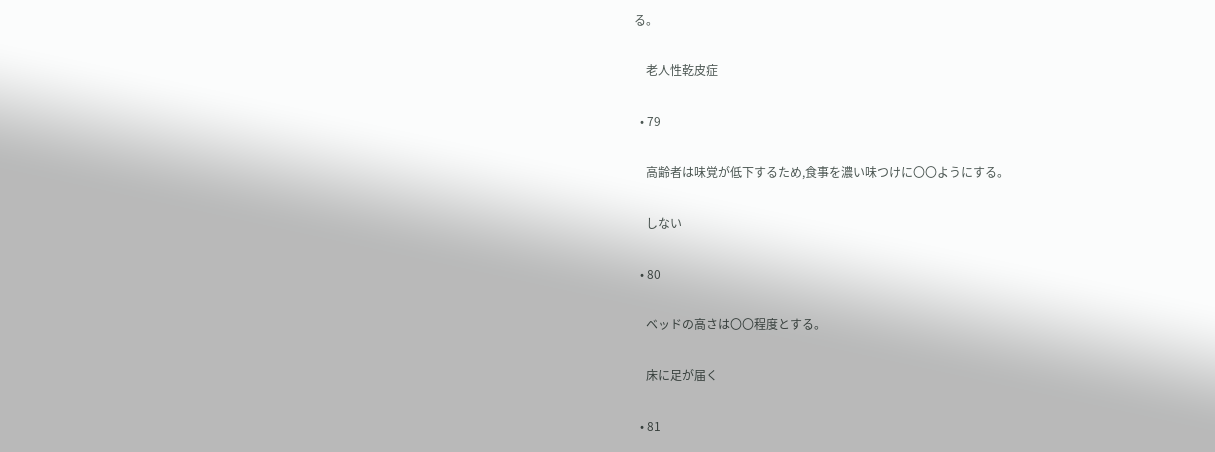る。

    老人性乾皮症

  • 79

    高齢者は味覚が低下するため,食事を濃い味つけに〇〇ようにする。

    しない

  • 80

    ベッドの高さは〇〇程度とする。

    床に足が届く

  • 81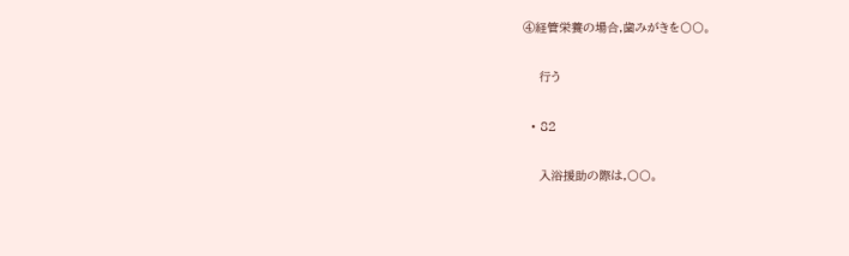④経管栄養の場合,歯みがきを〇〇。

    行う

  • 82

    入浴援助の際は,〇〇。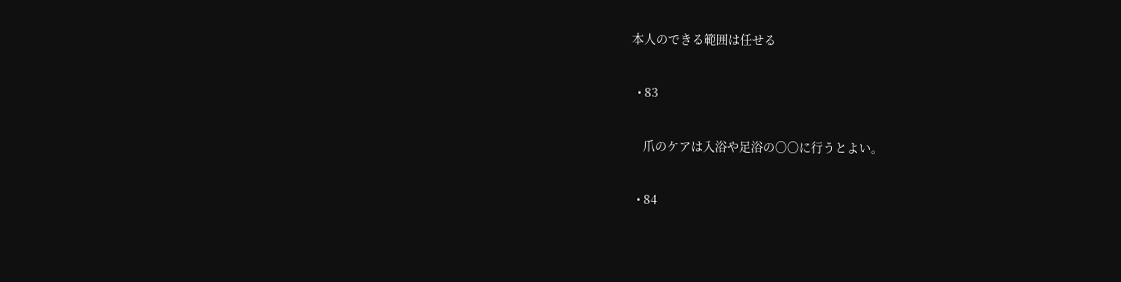本人のできる範囲は任せる

  • 83

    爪のケアは入浴や足浴の〇〇に行うとよい。

  • 84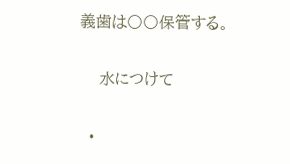義歯は〇〇保管する。

    水につけて

  •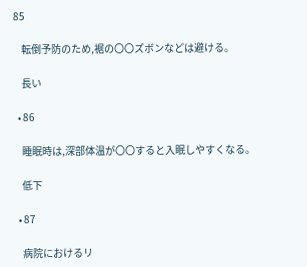85

    転倒予防のため,裾の〇〇ズボンなどは避ける。

    長い

  • 86

    睡眠時は,深部体温が〇〇すると入眠しやすくなる。

    低下

  • 87

    病院におけるリ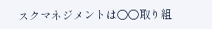スクマネジメントは〇〇取り組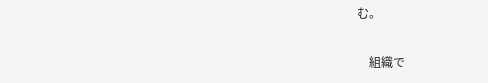む。

    組織で